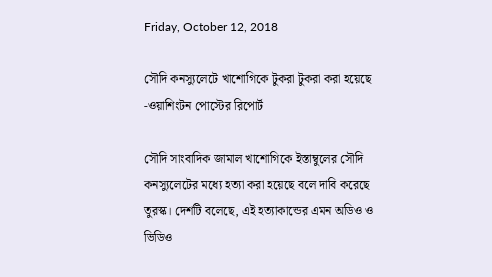Friday, October 12, 2018

সৌদি কনস্যুলেটে খাশোগিকে টুকরা টুকরা করা হয়েছে -ওয়াশিংটন পোস্টের রিপোর্ট

সৌদি সাংবাদিক জামাল খাশোগিকে ইস্তাম্বুলের সৌদি কনস্যুলেটের মধ্যে হত্যা করা হয়েছে বলে দাবি করেছে তুরস্ক। দেশটি বলেছে, এই হত্যাকান্ডের এমন অডিও ও ভিডিও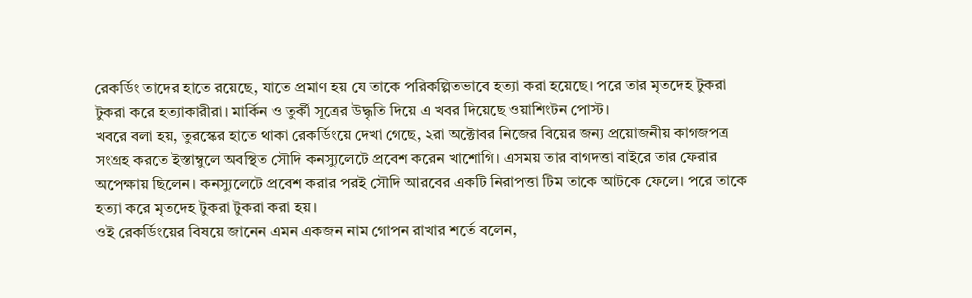রেকর্ডিং তাদের হাতে রয়েছে, যাতে প্রমাণ হয় যে তাকে পরিকল্পিতভাবে হত্যা করা হয়েছে। পরে তার মৃতদেহ টুকরা টুকরা করে হত্যাকারীরা। মার্কিন ও তুর্কী সূত্রের উদ্ধৃতি দিয়ে এ খবর দিয়েছে ওয়াশিংটন পোস্ট।
খবরে বলা হয়, তুরস্কের হাতে থাকা রেকর্ডিংয়ে দেখা গেছে, ২রা অক্টোবর নিজের বিয়ের জন্য প্রয়োজনীয় কাগজপত্র সংগ্রহ করতে ইস্তাম্বুলে অবস্থিত সৌদি কনস্যুলেটে প্রবেশ করেন খাশোগি। এসময় তার বাগদত্তা বাইরে তার ফেরার অপেক্ষায় ছিলেন। কনস্যুলেটে প্রবেশ করার পরই সৌদি আরবের একটি নিরাপত্তা টিম তাকে আটকে ফেলে। পরে তাকে হত্যা করে মৃতদেহ টুকরা টুকরা করা হয়।
ওই রেকর্ডিংয়ের বিষয়ে জানেন এমন একজন নাম গোপন রাখার শর্তে বলেন,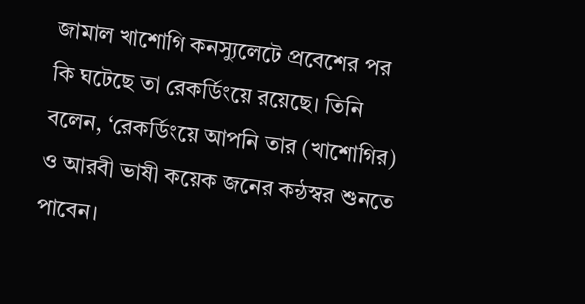জামাল খাশোগি কনস্যুলেটে প্রবেশের পর কি ঘটেছে তা রেকর্ডিংয়ে রয়েছে। তিনি বলেন, ‘রেকর্ডিংয়ে আপনি তার (খাশোগির) ও আরবী ভাষী কয়েক জনের কন্ঠস্বর শুনতে পাবেন।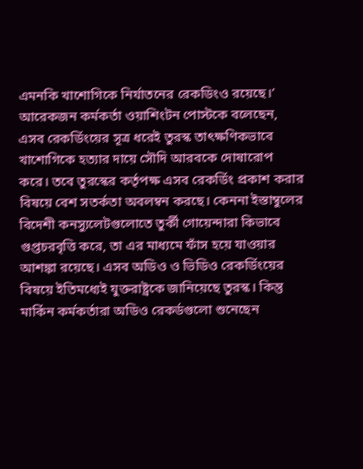এমনকি খাশোগিকে নির্যাতনের রেকডিংও রয়েছে।’ আরেকজন কর্মকর্তা ওয়াশিংটন পোস্টকে বলেছেন, এসব রেকর্ডিংয়ের সূত্র ধরেই তুরস্ক তাৎক্ষণিকভাবে খাশোগিকে হত্যার দায়ে সৌদি আরবকে দোষারোপ করে। তবে তুরস্কের কর্তৃপক্ষ এসব রেকর্ডিং প্রকাশ করার বিষয়ে বেশ সতর্কতা অবলম্বন করছে। কেননা ইস্তাম্বুলের বিদেশী কনস্যুলেটগুলোতে তুর্কী গোয়েন্দারা কিভাবে গুপ্তচরবৃত্তি করে, তা এর মাধ্যমে ফাঁস হয়ে যাওয়ার আশঙ্কা রয়েছে। এসব অডিও ও ভিডিও রেকর্ডিংয়ের বিষয়ে ইতিমধ্যেই যুক্তরাষ্ট্রকে জানিয়েছে তুরস্ক। কিন্তু মার্কিন কর্মকর্তারা অডিও রেকর্ডগুলো শুনেছেন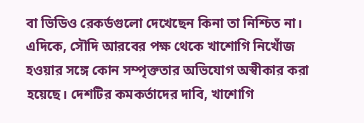বা ভিডিও রেকর্ডগুলো দেখেছেন কিনা তা নিশ্চিত না। এদিকে, সৌদি আরবের পক্ষ থেকে খাশোগি নিখোঁজ হওয়ার সঙ্গে কোন সম্পৃক্ততার অভিযোগ অস্বীকার করা হয়েছে। দেশটির কমকর্তাদের দাবি, খাশোগি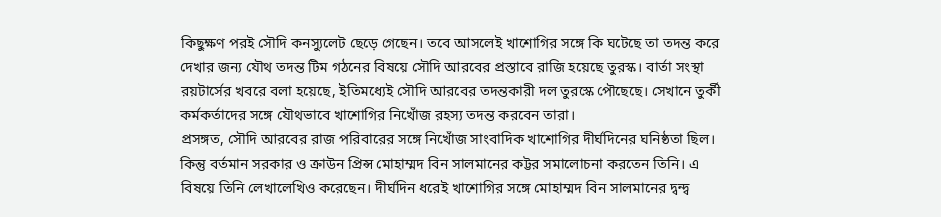কিছুক্ষণ পরই সৌদি কনস্যুলেট ছেড়ে গেছেন। তবে আসলেই খাশোগির সঙ্গে কি ঘটেছে তা তদন্ত করে দেখার জন্য যৌথ তদন্ত টিম গঠনের বিষয়ে সৌদি আরবের প্রস্তাবে রাজি হয়েছে তুরস্ক। বার্তা সংস্থা রয়টার্সের খবরে বলা হয়েছে, ইতিমধ্যেই সৌদি আরবের তদন্তকারী দল তুরস্কে পৌছেছে। সেখানে তুর্কী কর্মকর্তাদের সঙ্গে যৌথভাবে খাশোগির নিখোঁজ রহস্য তদন্ত করবেন তারা।
প্রসঙ্গত, সৌদি আরবের রাজ পরিবারের সঙ্গে নিখোঁজ সাংবাদিক খাশোগির দীর্ঘদিনের ঘনিষ্ঠতা ছিল। কিন্তু বর্তমান সরকার ও ক্রাউন প্রিন্স মোহাম্মদ বিন সালমানের কট্টর সমালোচনা করতেন তিনি। এ বিষয়ে তিনি লেখালেখিও করেছেন। দীর্ঘদিন ধরেই খাশোগির সঙ্গে মোহাম্মদ বিন সালমানের দ্বন্দ্ব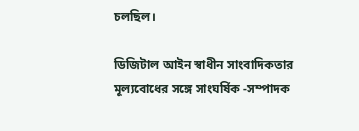চলছিল।

ডিজিটাল আইন স্বাধীন সাংবাদিকতার মূল্যবোধের সঙ্গে সাংঘর্ষিক -সম্পাদক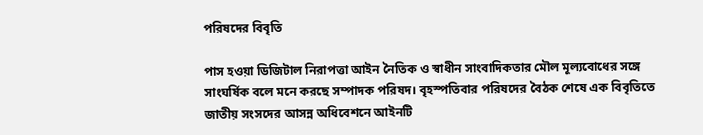পরিষদের বিবৃতি

পাস হওয়া ডিজিটাল নিরাপত্তা আইন নৈতিক ও স্বাধীন সাংবাদিকতার মৌল মূল্যবোধের সঙ্গে সাংঘর্ষিক বলে মনে করছে সম্পাদক পরিষদ। বৃহস্পতিবার পরিষদের বৈঠক শেষে এক বিবৃতিতে জাতীয় সংসদের আসন্ন অধিবেশনে আইনটি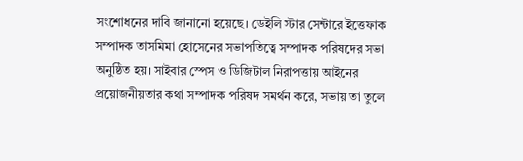সংশোধনের দাবি জানানো হয়েছে। ডেইলি স্টার সেন্টারে ইত্তেফাক সম্পাদক তাসমিমা হোসেনের সভাপতিত্বে সম্পাদক পরিষদের সভা অনুষ্ঠিত হয়। সাইবার স্পেস ও ডিজিটাল নিরাপত্তায় আইনের প্রয়োজনীয়তার কথা সম্পাদক পরিষদ সমর্থন করে, সভায় তা তুলে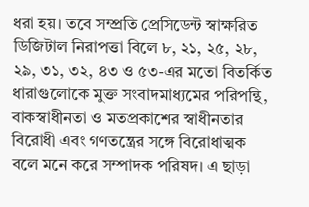ধরা হয়। তবে সম্প্রতি প্রেসিডেন্ট স্বাক্ষরিত ডিজিটাল নিরাপত্তা বিলে ৮, ২১, ২৫, ২৮, ২৯, ৩১, ৩২, ৪৩ ও ৫৩-এর মতো বিতর্কিত ধারাগুলোকে মুক্ত সংবাদমাধ্যমের পরিপন্থি, বাকস্বাধীনতা ও মতপ্রকাশের স্বাধীনতার বিরোধী এবং গণতন্ত্রের সঙ্গে বিরোধাত্মক বলে মনে করে সম্পাদক পরিষদ। এ ছাড়া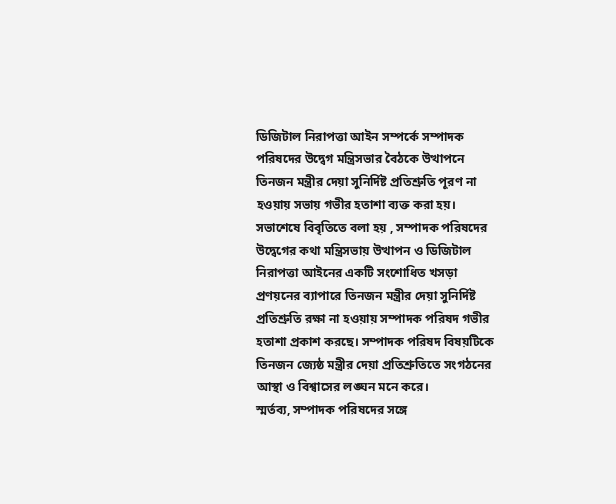ডিজিটাল নিরাপত্তা আইন সম্পর্কে সম্পাদক পরিষদের উদ্বেগ মন্ত্রিসভার বৈঠকে উত্থাপনে তিনজন মন্ত্রীর দেয়া সুনির্দিষ্ট প্রতিশ্রুতি পূরণ না হওয়ায় সভায় গভীর হতাশা ব্যক্ত করা হয়। সভাশেষে বিবৃতিতে বলা হয় , সম্পাদক পরিষদের উদ্বেগের কথা মন্ত্রিসভায় উত্থাপন ও ডিজিটাল নিরাপত্তা আইনের একটি সংশোধিত খসড়া প্রণয়নের ব্যাপারে তিনজন মন্ত্রীর দেয়া সুনির্দিষ্ট প্রতিশ্রুতি রক্ষা না হওয়ায় সম্পাদক পরিষদ গভীর হতাশা প্রকাশ করছে। সম্পাদক পরিষদ বিষয়টিকে তিনজন জ্যেষ্ঠ মন্ত্রীর দেয়া প্রতিশ্রুতিতে সংগঠনের আস্থা ও বিশ্বাসের লঙ্ঘন মনে করে।
স্মর্তব্য, সম্পাদক পরিষদের সঙ্গে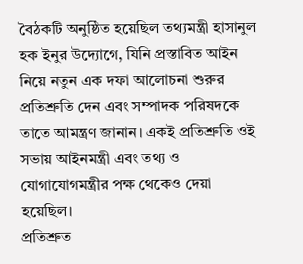বৈঠকটি অনুষ্ঠিত হয়েছিল তথ্যমন্ত্রী হাসানুল হক ইনুর উদ্যোগে, যিনি প্রস্তাবিত আইন নিয়ে নতুন এক দফা আলোচনা শুরুর প্রতিশ্রুতি দেন এবং সম্পাদক পরিষদকে তাতে আমন্ত্রণ জানান। একই প্রতিশ্রুতি ওই সভায় আইনমন্ত্রী এবং তথ্য ও যোগাযোগমন্ত্রীর পক্ষ থেকেও দেয়া হয়েছিল।
প্রতিশ্রুত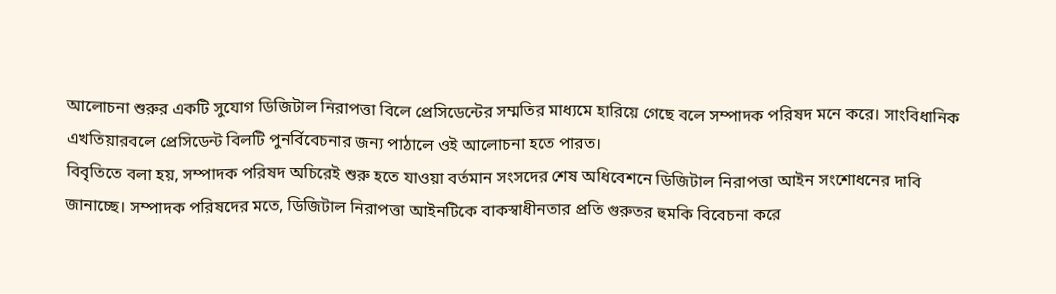আলোচনা শুরুর একটি সুযোগ ডিজিটাল নিরাপত্তা বিলে প্রেসিডেন্টের সম্মতির মাধ্যমে হারিয়ে গেছে বলে সম্পাদক পরিষদ মনে করে। সাংবিধানিক এখতিয়ারবলে প্রেসিডেন্ট বিলটি পুনর্বিবেচনার জন্য পাঠালে ওই আলোচনা হতে পারত।
বিবৃতিতে বলা হয়, সম্পাদক পরিষদ অচিরেই শুরু হতে যাওয়া বর্তমান সংসদের শেষ অধিবেশনে ডিজিটাল নিরাপত্তা আইন সংশোধনের দাবি জানাচ্ছে। সম্পাদক পরিষদের মতে, ডিজিটাল নিরাপত্তা আইনটিকে বাকস্বাধীনতার প্রতি গুরুতর হুমকি বিবেচনা করে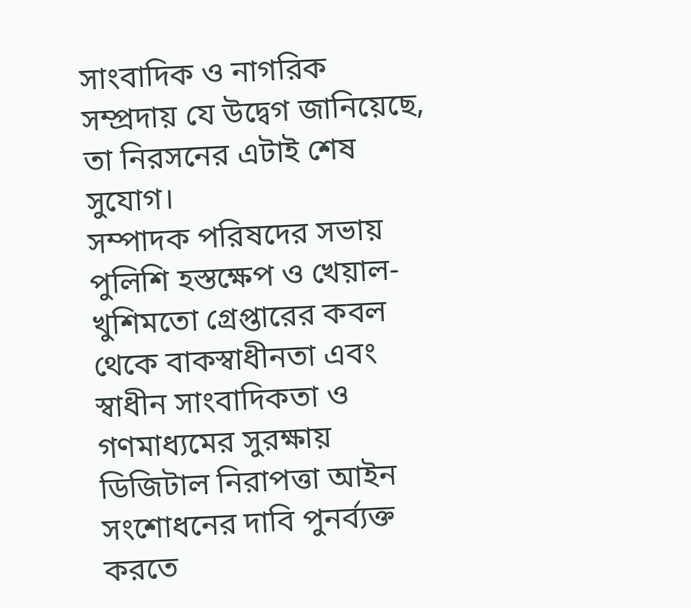সাংবাদিক ও নাগরিক সম্প্রদায় যে উদ্বেগ জানিয়েছে, তা নিরসনের এটাই শেষ সুযোগ।
সম্পাদক পরিষদের সভায় পুলিশি হস্তক্ষেপ ও খেয়াল-খুশিমতো গ্রেপ্তারের কবল থেকে বাকস্বাধীনতা এবং স্বাধীন সাংবাদিকতা ও গণমাধ্যমের সুরক্ষায় ডিজিটাল নিরাপত্তা আইন সংশোধনের দাবি পুনর্ব্যক্ত করতে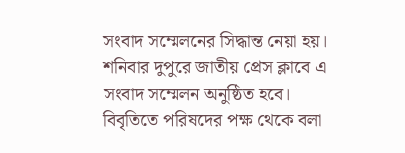সংবাদ সম্মেলনের সিদ্ধান্ত নেয়া হয়। শনিবার দুপুরে জাতীয় প্রেস ক্লাবে এ সংবাদ সম্মেলন অনুষ্ঠিত হবে।
বিবৃতিতে পরিষদের পক্ষ থেকে বলা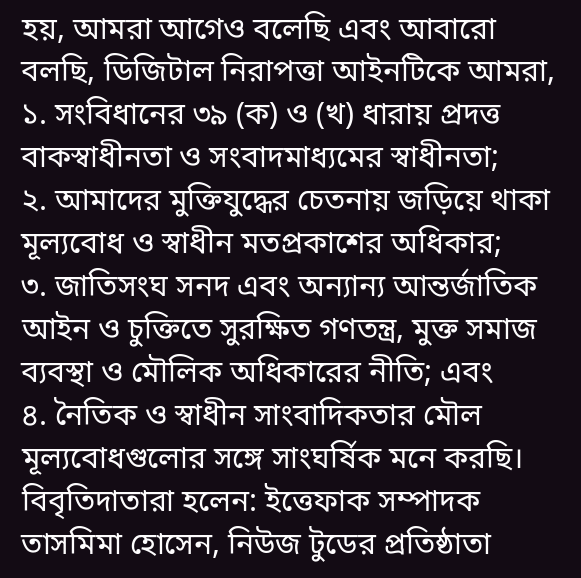হয়, আমরা আগেও বলেছি এবং আবারো বলছি, ডিজিটাল নিরাপত্তা আইনটিকে আমরা,
১. সংবিধানের ৩৯ (ক) ও (খ) ধারায় প্রদত্ত বাকস্বাধীনতা ও সংবাদমাধ্যমের স্বাধীনতা;
২. আমাদের মুক্তিযুদ্ধের চেতনায় জড়িয়ে থাকা মূল্যবোধ ও স্বাধীন মতপ্রকাশের অধিকার;
৩. জাতিসংঘ সনদ এবং অন্যান্য আন্তর্জাতিক আইন ও চুক্তিতে সুরক্ষিত গণতন্ত্র, মুক্ত সমাজ ব্যবস্থা ও মৌলিক অধিকারের নীতি; এবং
৪. নৈতিক ও স্বাধীন সাংবাদিকতার মৌল মূল্যবোধগুলোর সঙ্গে সাংঘর্ষিক মনে করছি।
বিবৃতিদাতারা হলেন: ইত্তেফাক সম্পাদক তাসমিমা হোসেন, নিউজ টুডের প্রতিষ্ঠাতা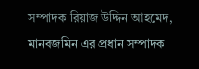সম্পাদক রিয়াজ উদ্দিন আহমেদ, মানবজমিন এর প্রধান সম্পাদক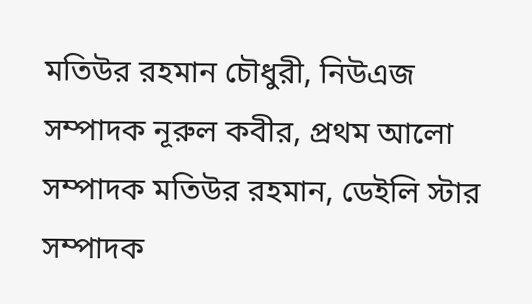মতিউর রহমান চৌধুরী, নিউএজ সম্পাদক নূরুল কবীর, প্রথম আলো সম্পাদক মতিউর রহমান, ডেইলি স্টার সম্পাদক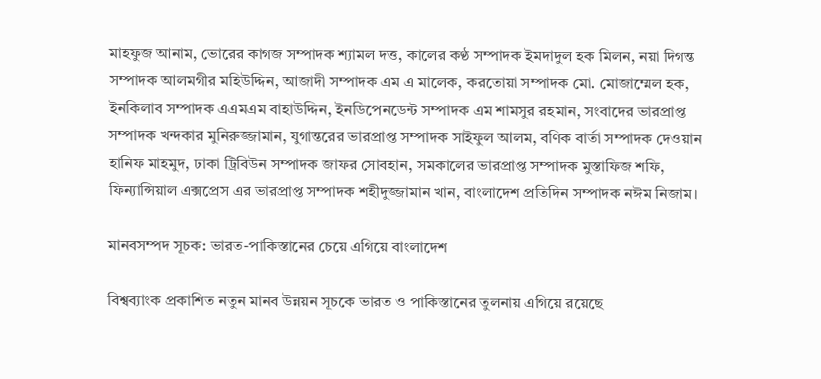মাহফুজ আনাম, ভোরের কাগজ সম্পাদক শ্যামল দত্ত, কালের কণ্ঠ সম্পাদক ইমদাদুল হক মিলন, নয়া দিগন্ত সম্পাদক আলমগীর মহিউদ্দিন, আজাদী সম্পাদক এম এ মালেক, করতোয়া সম্পাদক মো. মোজাম্মেল হক, ইনকিলাব সম্পাদক এএমএম বাহাউদ্দিন, ইনডিপেনডেন্ট সম্পাদক এম শামসুর রহমান, সংবাদের ভারপ্রাপ্ত সম্পাদক খন্দকার মুনিরুজ্জামান, যুগান্তরের ভারপ্রাপ্ত সম্পাদক সাইফুল আলম, বণিক বার্তা সম্পাদক দেওয়ান হানিফ মাহমুদ, ঢাকা ট্রিবিউন সম্পাদক জাফর সোবহান, সমকালের ভারপ্রাপ্ত সম্পাদক মুস্তাফিজ শফি, ফিন্যান্সিয়াল এক্সপ্রেস এর ভারপ্রাপ্ত সম্পাদক শহীদুজ্জামান খান, বাংলাদেশ প্রতিদিন সম্পাদক নঈম নিজাম।

মানবসম্পদ সূচক: ভারত-পাকিস্তানের চেয়ে এগিয়ে বাংলাদেশ

বিশ্বব্যাংক প্রকাশিত নতুন মানব উন্নয়ন সূচকে ভারত ও পাকিস্তানের তুলনায় এগিয়ে রয়েছে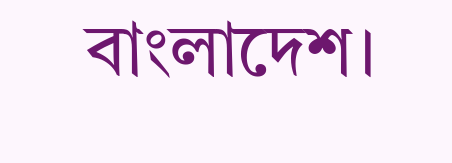বাংলাদেশ।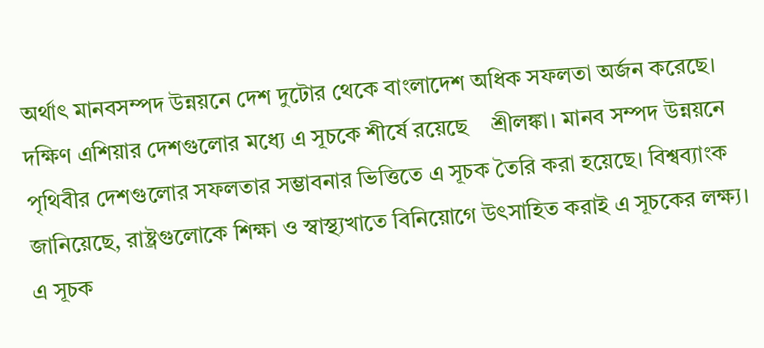অর্থাৎ মানবসম্পদ উন্নয়নে দেশ দুটোর থেকে বাংলাদেশ অধিক সফলতা অর্জন করেছে। দক্ষিণ এশিয়ার দেশগুলোর মধ্যে এ সূচকে শীর্ষে রয়েছে    শ্রীলঙ্কা। মানব সম্পদ উন্নয়নে পৃথিবীর দেশগুলোর সফলতার সম্ভাবনার ভিত্তিতে এ সূচক তৈরি করা হয়েছে। বিশ্বব্যাংক জানিয়েছে, রাষ্ট্রগুলোকে শিক্ষা ও স্বাস্থ্যখাতে বিনিয়োগে উৎসাহিত করাই এ সূচকের লক্ষ্য।
এ সূচক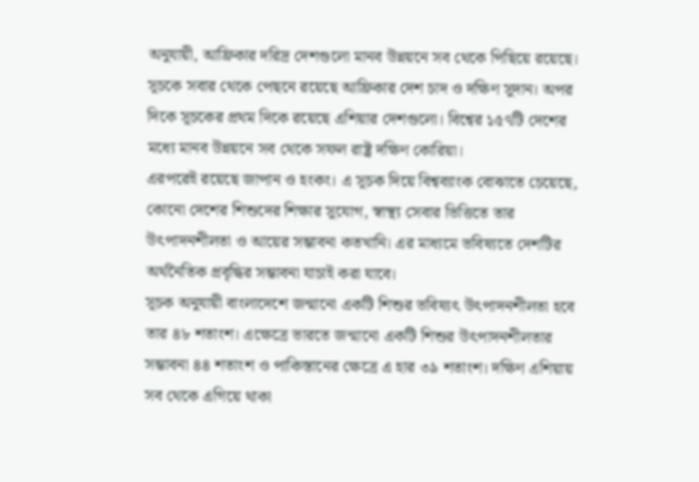অনুযায়ী, আফ্রিকার দরিদ্র দেশগুলো মানব উন্নয়নে সব থেকে পিছিয়ে রয়েছে। সূচকে সবার থেকে পেছনে রয়েছে আফ্রিকার দেশ চাদ ও দক্ষিণ সুদান। অপর দিকে সূচকের প্রথম দিকে রয়েছে এশিয়ার দেশগুলো। বিশ্বের ১৫৭টি দেশের মধ্যে মানব উন্নয়নে সব থেকে সফল রাষ্ট্র দক্ষিণ কোরিয়া।
এরপরেই রয়েছে জাপান ও হংকং। এ সূচক দিয়ে বিশ্বব্যাংক বোঝাতে চেয়েছে, কোনো দেশের শিশুদের শিক্ষার সুযোগ, স্বাস্থ্য সেবার ভিত্তিতে তার উৎপাদনশীলতা ও আয়ের সম্ভাবনা কতখানি। এর মাধ্যমে ভবিষ্যতে দেশটির অর্থনৈতিক প্রবৃদ্ধির সম্ভাবনা যাচাই করা যাবে।
সূচক অনুযায়ী বাংলাদেশে জন্মানো একটি শিশুর ভবিষ্যৎ উৎপাদনশীলতা হবে তার ৪৮ শতাংশ। এক্ষেত্রে ভারতে জন্মানো একটি শিশুর উৎপাদনশীলতার সম্ভাবনা ৪৪ শতাংশ ও পাকিস্তানের ক্ষেত্রে এ হার ৩৯ শতাংশ। দক্ষিণ এশিয়ায় সব থেকে এগিয়ে থাকা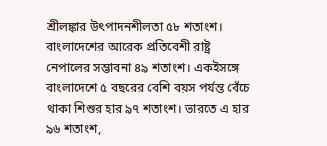শ্রীলঙ্কার উৎপাদনশীলতা ৫৮ শতাংশ। বাংলাদেশের আরেক প্রতিবেশী রাষ্ট্র নেপালের সম্ভাবনা ৪৯ শতাংশ। একইসঙ্গে বাংলাদেশে ৫ বছরের বেশি বয়স পর্যন্ত বেঁচে থাকা শিশুর হার ৯৭ শতাংশ। ভারতে এ হার ৯৬ শতাংশ,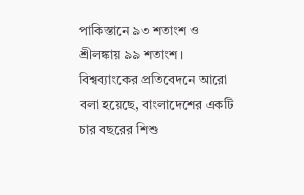পাকিস্তানে ৯৩ শতাংশ ও শ্রীলঙ্কায় ৯৯ শতাংশ। বিশ্বব্যাংকের প্রতিবেদনে আরো বলা হয়েছে, বাংলাদেশের একটি চার বছরের শিশু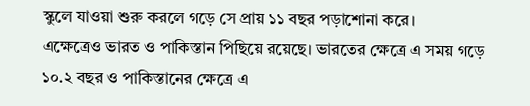স্কুলে যাওয়া শুরু করলে গড়ে সে প্রায় ১১ বছর পড়াশোনা করে।
এক্ষেত্রেও ভারত ও পাকিস্তান পিছিয়ে রয়েছে। ভারতের ক্ষেত্রে এ সময় গড়ে ১০.২ বছর ও পাকিস্তানের ক্ষেত্রে এ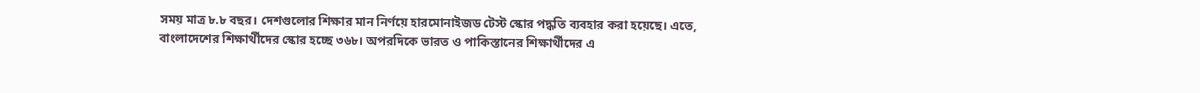সময় মাত্র ৮.৮ বছর। দেশগুলোর শিক্ষার মান নির্ণয়ে হারমোনাইজড টেস্ট স্কোর পদ্ধতি ব্যবহার করা হয়েছে। এতে, বাংলাদেশের শিক্ষার্থীদের স্কোর হচ্ছে ৩৬৮। অপরদিকে ভারত ও পাকিস্তানের শিক্ষার্থীদের এ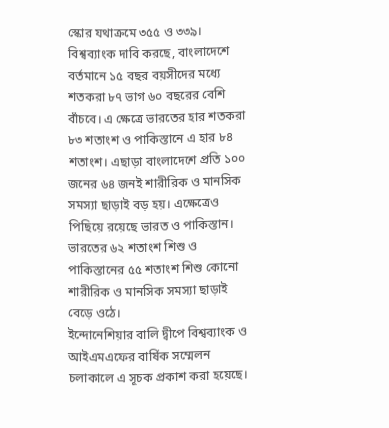স্কোর যথাক্রমে ৩৫৫ ও ৩৩৯। বিশ্বব্যাংক দাবি করছে, বাংলাদেশে বর্তমানে ১৫ বছর বয়সীদের মধ্যে শতকরা ৮৭ ভাগ ৬০ বছরের বেশি বাঁচবে। এ ক্ষেত্রে ভারতের হার শতকরা ৮৩ শতাংশ ও পাকিস্তানে এ হার ৮৪ শতাংশ। এছাড়া বাংলাদেশে প্রতি ১০০ জনের ৬৪ জনই শারীরিক ও মানসিক সমস্যা ছাড়াই বড় হয়। এক্ষেত্রেও পিছিয়ে রয়েছে ভারত ও পাকিস্তান। ভারতের ৬২ শতাংশ শিশু ও পাকিস্তানের ৫৫ শতাংশ শিশু কোনো শারীরিক ও মানসিক সমস্যা ছাড়াই বেড়ে ওঠে।
ইন্দোনেশিয়ার বালি দ্বীপে বিশ্বব্যাংক ও আইএমএফের বার্ষিক সম্মেলন চলাকালে এ সূচক প্রকাশ করা হয়েছে।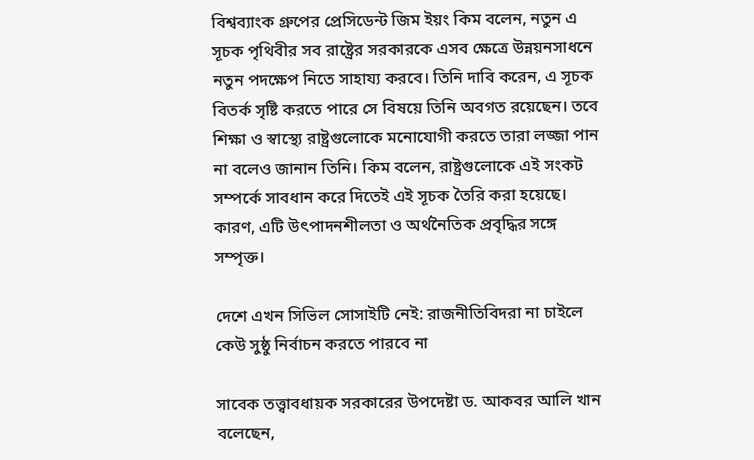বিশ্বব্যাংক গ্রুপের প্রেসিডেন্ট জিম ইয়ং কিম বলেন, নতুন এ সূচক পৃথিবীর সব রাষ্ট্রের সরকারকে এসব ক্ষেত্রে উন্নয়নসাধনে নতুন পদক্ষেপ নিতে সাহায্য করবে। তিনি দাবি করেন, এ সূচক বিতর্ক সৃষ্টি করতে পারে সে বিষয়ে তিনি অবগত রয়েছেন। তবে শিক্ষা ও স্বাস্থ্যে রাষ্ট্রগুলোকে মনোযোগী করতে তারা লজ্জা পান না বলেও জানান তিনি। কিম বলেন, রাষ্ট্রগুলোকে এই সংকট সম্পর্কে সাবধান করে দিতেই এই সূচক তৈরি করা হয়েছে। কারণ, এটি উৎপাদনশীলতা ও অর্থনৈতিক প্রবৃদ্ধির সঙ্গে সম্পৃক্ত।

দেশে এখন সিভিল সোসাইটি নেই: রাজনীতিবিদরা না চাইলে কেউ সুষ্ঠু নির্বাচন করতে পারবে না

সাবেক তত্ত্বাবধায়ক সরকারের উপদেষ্টা ড. আকবর আলি খান বলেছেন,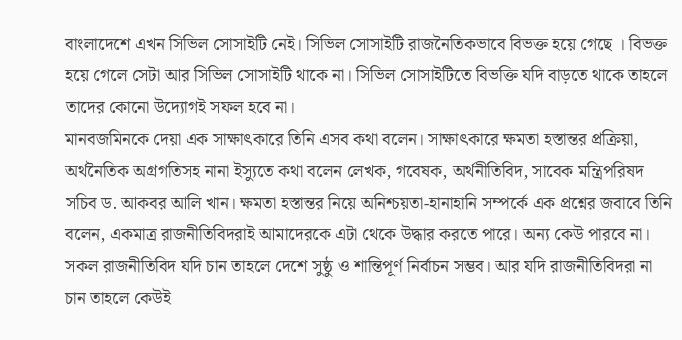বাংলাদেশে এখন সিভিল সোসাইটি নেই। সিভিল সোসাইটি রাজনৈতিকভাবে বিভক্ত হয়ে গেছে । বিভক্ত হয়ে গেলে সেটা আর সিভিল সোসাইটি থাকে না। সিভিল সোসাইটিতে বিভক্তি যদি বাড়তে থাকে তাহলে তাদের কোনো উদ্যোগই সফল হবে না।
মানবজমিনকে দেয়া এক সাক্ষাৎকারে তিনি এসব কথা বলেন। সাক্ষাৎকারে ক্ষমতা হস্তান্তর প্রক্রিয়া, অর্থনৈতিক অগ্রগতিসহ নানা ইস্যুতে কথা বলেন লেখক, গবেষক, অর্থনীতিবিদ, সাবেক মন্ত্রিপরিষদ সচিব ড. আকবর আলি খান। ক্ষমতা হস্তান্তর নিয়ে অনিশ্চয়তা-হানাহানি সম্পর্কে এক প্রশ্নের জবাবে তিনি বলেন, একমাত্র রাজনীতিবিদরাই আমাদেরকে এটা থেকে উদ্ধার করতে পারে। অন্য কেউ পারবে না।
সকল রাজনীতিবিদ যদি চান তাহলে দেশে সুষ্ঠু ও শান্তিপূর্ণ নির্বাচন সম্ভব। আর যদি রাজনীতিবিদরা না চান তাহলে কেউই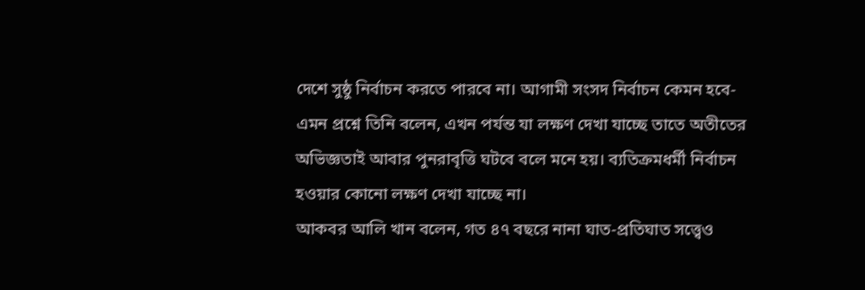দেশে সুষ্ঠু নির্বাচন করতে পারবে না। আগামী সংসদ নির্বাচন কেমন হবে- এমন প্রশ্নে তিনি বলেন, এখন পর্যন্ত যা লক্ষণ দেখা যাচ্ছে তাতে অতীতের অভিজ্ঞতাই আবার পুনরাবৃত্তি ঘটবে বলে মনে হয়। ব্যতিক্রমধর্মী নির্বাচন হওয়ার কোনো লক্ষণ দেখা যাচ্ছে না।
আকবর আলি খান বলেন, গত ৪৭ বছরে নানা ঘাত-প্রতিঘাত সত্ত্বেও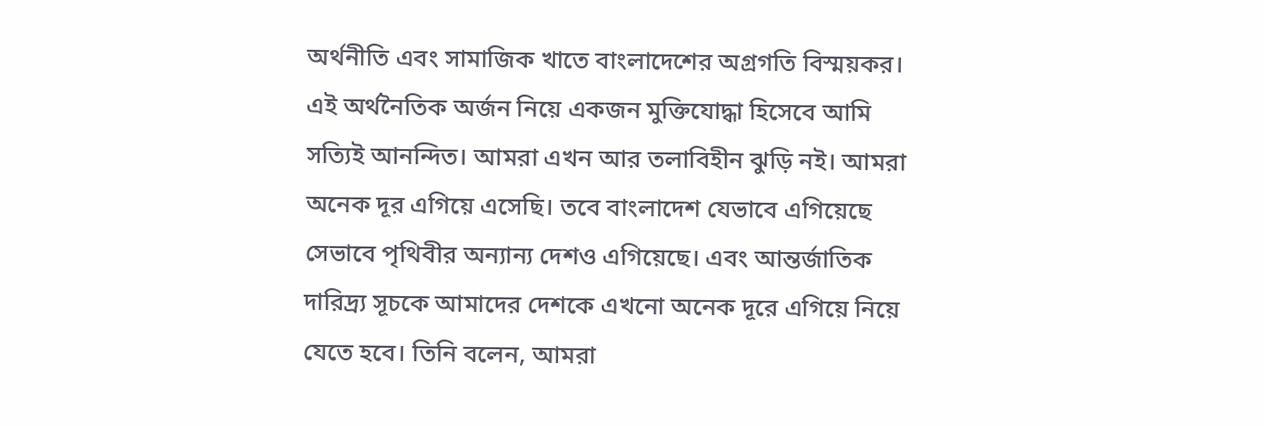অর্থনীতি এবং সামাজিক খাতে বাংলাদেশের অগ্রগতি বিস্ময়কর। এই অর্থনৈতিক অর্জন নিয়ে একজন মুক্তিযোদ্ধা হিসেবে আমি সত্যিই আনন্দিত। আমরা এখন আর তলাবিহীন ঝুড়ি নই। আমরা অনেক দূর এগিয়ে এসেছি। তবে বাংলাদেশ যেভাবে এগিয়েছে সেভাবে পৃথিবীর অন্যান্য দেশও এগিয়েছে। এবং আন্তর্জাতিক দারিদ্র্য সূচকে আমাদের দেশকে এখনো অনেক দূরে এগিয়ে নিয়ে যেতে হবে। তিনি বলেন, আমরা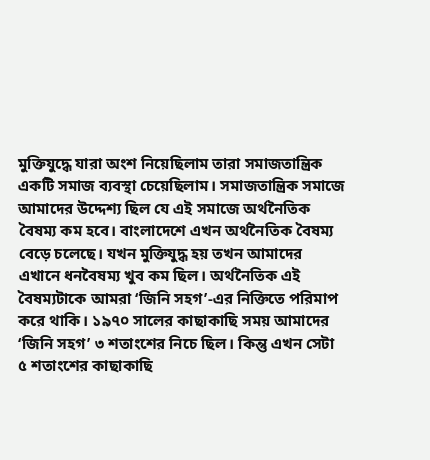মুক্তিযুদ্ধে যারা অংশ নিয়েছিলাম তারা সমাজতান্ত্রিক একটি সমাজ ব্যবস্থা চেয়েছিলাম। সমাজতান্ত্রিক সমাজে আমাদের উদ্দেশ্য ছিল যে এই সমাজে অর্থনৈতিক বৈষম্য কম হবে। বাংলাদেশে এখন অর্থনৈতিক বৈষম্য বেড়ে চলেছে। যখন মুক্তিযুদ্ধ হয় তখন আমাদের এখানে ধনবৈষম্য খুব কম ছিল। অর্থনৈতিক এই বৈষম্যটাকে আমরা ‘জিনি সহগ’-এর নিক্তিতে পরিমাপ করে থাকি। ১৯৭০ সালের কাছাকাছি সময় আমাদের ‘জিনি সহগ’ ৩ শতাংশের নিচে ছিল। কিন্তু এখন সেটা ৫ শতাংশের কাছাকাছি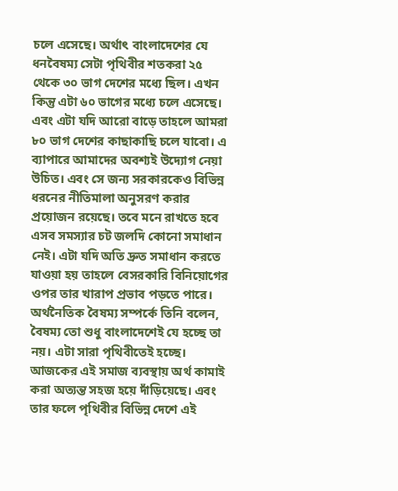চলে এসেছে। অর্থাৎ বাংলাদেশের যে ধনবৈষম্য সেটা পৃথিবীর শতকরা ২৫ থেকে ৩০ ভাগ দেশের মধ্যে ছিল। এখন কিন্তু এটা ৬০ ভাগের মধ্যে চলে এসেছে। এবং এটা যদি আরো বাড়ে তাহলে আমরা ৮০ ভাগ দেশের কাছাকাছি চলে যাবো। এ ব্যাপারে আমাদের অবশ্যই উদ্যোগ নেয়া উচিত। এবং সে জন্য সরকারকেও বিভিন্ন ধরনের নীতিমালা অনুসরণ করার প্রয়োজন রয়েছে। তবে মনে রাখতে হবে এসব সমস্যার চট জলদি কোনো সমাধান নেই। এটা যদি অতি দ্রুত সমাধান করতে যাওয়া হয় তাহলে বেসরকারি বিনিয়োগের ওপর তার খারাপ প্রভাব পড়তে পারে।
অর্থনৈতিক বৈষম্য সম্পর্কে তিনি বলেন, বৈষম্য তো শুধু বাংলাদেশেই যে হচ্ছে তা নয়। এটা সারা পৃথিবীতেই হচ্ছে। আজকের এই সমাজ ব্যবস্থায় অর্থ কামাই করা অত্যন্ত সহজ হয়ে দাঁড়িয়েছে। এবং তার ফলে পৃথিবীর বিভিন্ন দেশে এই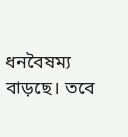ধনবৈষম্য বাড়ছে। তবে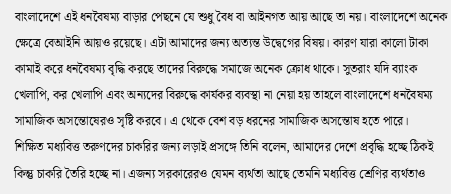বাংলাদেশে এই ধনবৈষম্য বাড়ার পেছনে যে শুধু বৈধ বা আইনগত আয় আছে তা নয়। বাংলাদেশে অনেক ক্ষেত্রে বেআইনি আয়ও রয়েছে। এটা আমাদের জন্য অত্যন্ত উদ্বেগের বিষয়। কারণ যারা কালো টাকা কামাই করে ধনবৈষম্য বৃদ্ধি করছে তাদের বিরুদ্ধে সমাজে অনেক ক্রোধ থাকে। সুতরাং যদি ব্যাংক খেলাপি, কর খেলাপি এবং অন্যদের বিরুদ্ধে কার্যকর ব্যবস্থা না নেয়া হয় তাহলে বাংলাদেশে ধনবৈষম্য সামাজিক অসন্তোষেরও সৃষ্টি করবে। এ থেকে বেশ বড় ধরনের সামাজিক অসন্তোষ হতে পারে।
শিক্ষিত মধ্যবিত্ত তরুণদের চাকরির জন্য লড়াই প্রসঙ্গে তিনি বলেন, আমাদের দেশে প্রবৃদ্ধি হচ্ছে ঠিকই কিন্তু চাকরি তৈরি হচ্ছে না। এজন্য সরকারেরও যেমন ব্যর্থতা আছে তেমনি মধ্যবিত্ত শ্রেণির ব্যর্থতাও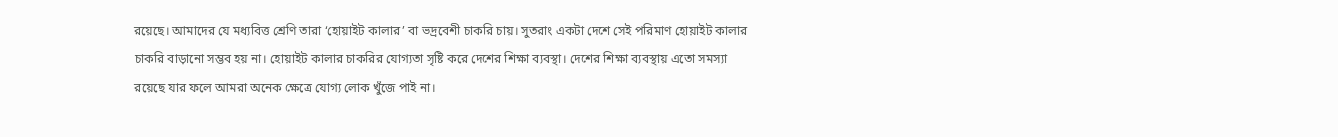রয়েছে। আমাদের যে মধ্যবিত্ত শ্রেণি তারা ‘হোয়াইট কালার’ বা ভদ্রবেশী চাকরি চায়। সুতরাং একটা দেশে সেই পরিমাণ হোয়াইট কালার চাকরি বাড়ানো সম্ভব হয় না। হোয়াইট কালার চাকরির যোগ্যতা সৃষ্টি করে দেশের শিক্ষা ব্যবস্থা। দেশের শিক্ষা ব্যবস্থায় এতো সমস্যা রয়েছে যার ফলে আমরা অনেক ক্ষেত্রে যোগ্য লোক খুঁজে পাই না।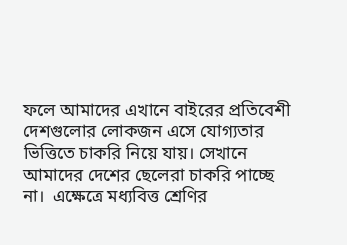ফলে আমাদের এখানে বাইরের প্রতিবেশী দেশগুলোর লোকজন এসে যোগ্যতার ভিত্তিতে চাকরি নিয়ে যায়। সেখানে আমাদের দেশের ছেলেরা চাকরি পাচ্ছে না।  এক্ষেত্রে মধ্যবিত্ত শ্রেণির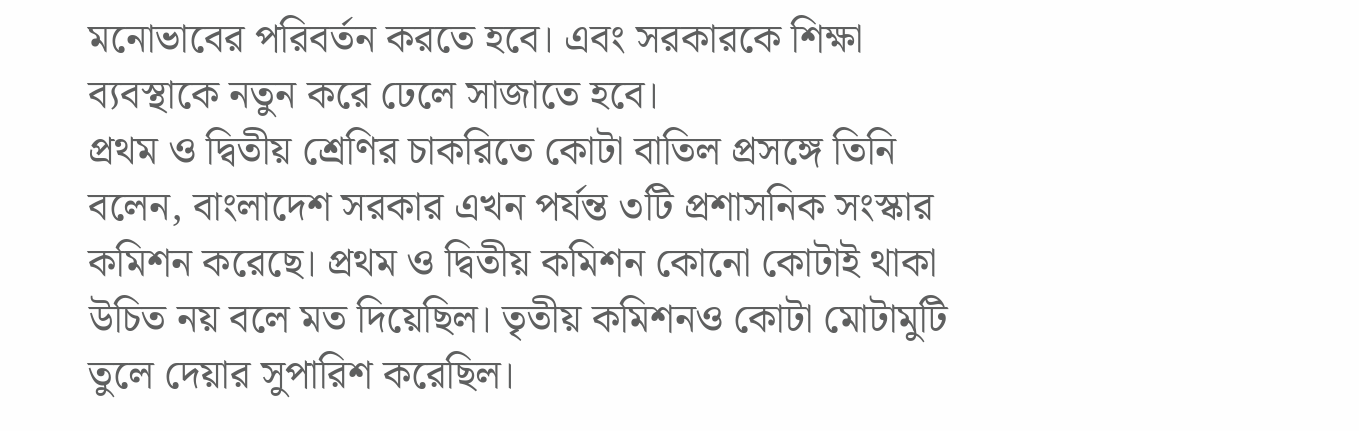মনোভাবের পরিবর্তন করতে হবে। এবং সরকারকে শিক্ষা ব্যবস্থাকে নতুন করে ঢেলে সাজাতে হবে।
প্রথম ও দ্বিতীয় শ্রেণির চাকরিতে কোটা বাতিল প্রসঙ্গে তিনি বলেন, বাংলাদেশ সরকার এখন পর্যন্ত ৩টি প্রশাসনিক সংস্কার কমিশন করেছে। প্রথম ও দ্বিতীয় কমিশন কোনো কোটাই থাকা উচিত নয় বলে মত দিয়েছিল। তৃতীয় কমিশনও কোটা মোটামুটি তুলে দেয়ার সুপারিশ করেছিল।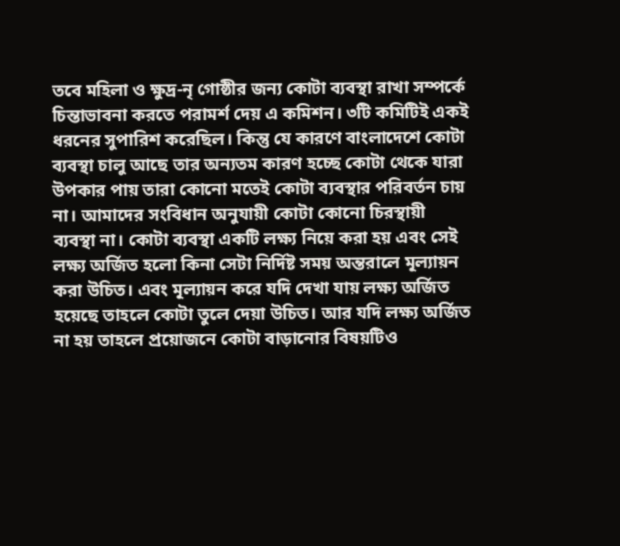তবে মহিলা ও ক্ষুদ্র-নৃ গোষ্ঠীর জন্য কোটা ব্যবস্থা রাখা সম্পর্কে চিন্তাভাবনা করতে পরামর্শ দেয় এ কমিশন। ৩টি কমিটিই একই ধরনের সুপারিশ করেছিল। কিন্তু যে কারণে বাংলাদেশে কোটা ব্যবস্থা চালু আছে তার অন্যতম কারণ হচ্ছে কোটা থেকে যারা উপকার পায় তারা কোনো মতেই কোটা ব্যবস্থার পরিবর্তন চায় না। আমাদের সংবিধান অনুযায়ী কোটা কোনো চিরস্থায়ী ব্যবস্থা না। কোটা ব্যবস্থা একটি লক্ষ্য নিয়ে করা হয় এবং সেই লক্ষ্য অর্জিত হলো কিনা সেটা নির্দিষ্ট সময় অন্তরালে মূল্যায়ন করা উচিত। এবং মূল্যায়ন করে যদি দেখা যায় লক্ষ্য অর্জিত হয়েছে তাহলে কোটা তুলে দেয়া উচিত। আর যদি লক্ষ্য অর্জিত না হয় তাহলে প্রয়োজনে কোটা বাড়ানোর বিষয়টিও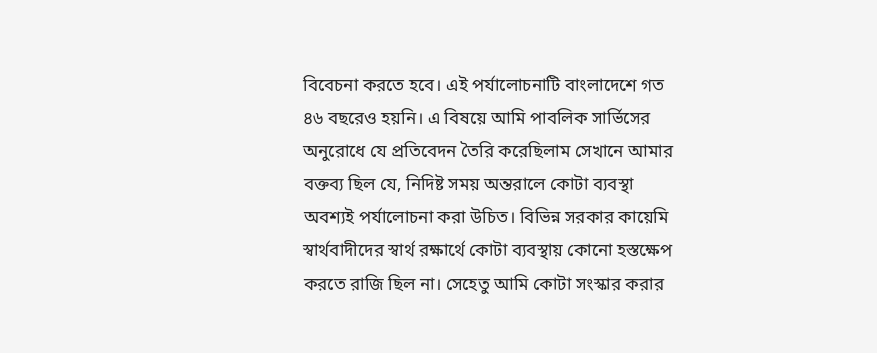বিবেচনা করতে হবে। এই পর্যালোচনাটি বাংলাদেশে গত ৪৬ বছরেও হয়নি। এ বিষয়ে আমি পাবলিক সার্ভিসের অনুরোধে যে প্রতিবেদন তৈরি করেছিলাম সেখানে আমার বক্তব্য ছিল যে, নিদিষ্ট সময় অন্তরালে কোটা ব্যবস্থা অবশ্যই পর্যালোচনা করা উচিত। বিভিন্ন সরকার কায়েমি স্বার্থবাদীদের স্বার্থ রক্ষার্থে কোটা ব্যবস্থায় কোনো হস্তক্ষেপ করতে রাজি ছিল না। সেহেতু আমি কোটা সংস্কার করার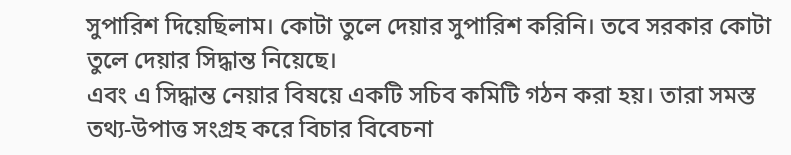সুপারিশ দিয়েছিলাম। কোটা তুলে দেয়ার সুপারিশ করিনি। তবে সরকার কোটা তুলে দেয়ার সিদ্ধান্ত নিয়েছে।
এবং এ সিদ্ধান্ত নেয়ার বিষয়ে একটি সচিব কমিটি গঠন করা হয়। তারা সমস্ত তথ্য-উপাত্ত সংগ্রহ করে বিচার বিবেচনা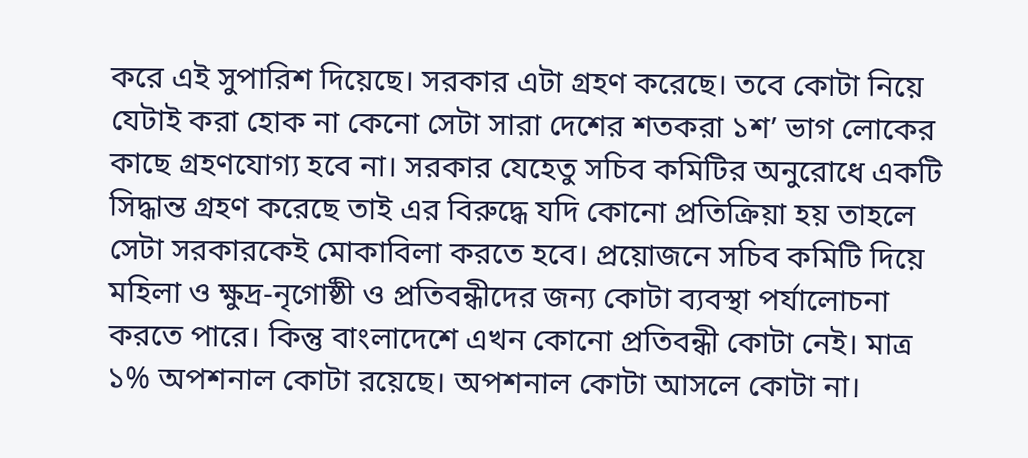করে এই সুপারিশ দিয়েছে। সরকার এটা গ্রহণ করেছে। তবে কোটা নিয়ে যেটাই করা হোক না কেনো সেটা সারা দেশের শতকরা ১শ’ ভাগ লোকের কাছে গ্রহণযোগ্য হবে না। সরকার যেহেতু সচিব কমিটির অনুরোধে একটি সিদ্ধান্ত গ্রহণ করেছে তাই এর বিরুদ্ধে যদি কোনো প্রতিক্রিয়া হয় তাহলে সেটা সরকারকেই মোকাবিলা করতে হবে। প্রয়োজনে সচিব কমিটি দিয়ে মহিলা ও ক্ষুদ্র-নৃগোষ্ঠী ও প্রতিবন্ধীদের জন্য কোটা ব্যবস্থা পর্যালোচনা করতে পারে। কিন্তু বাংলাদেশে এখন কোনো প্রতিবন্ধী কোটা নেই। মাত্র ১% অপশনাল কোটা রয়েছে। অপশনাল কোটা আসলে কোটা না।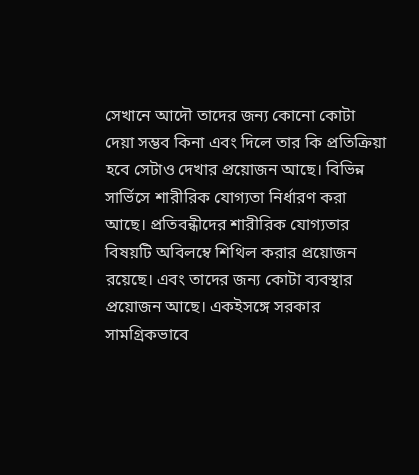সেখানে আদৌ তাদের জন্য কোনো কোটা দেয়া সম্ভব কিনা এবং দিলে তার কি প্রতিক্রিয়া হবে সেটাও দেখার প্রয়োজন আছে। বিভিন্ন সার্ভিসে শারীরিক যোগ্যতা নির্ধারণ করা আছে। প্রতিবন্ধীদের শারীরিক যোগ্যতার বিষয়টি অবিলম্বে শিথিল করার প্রয়োজন রয়েছে। এবং তাদের জন্য কোটা ব্যবস্থার প্রয়োজন আছে। একইসঙ্গে সরকার সামগ্রিকভাবে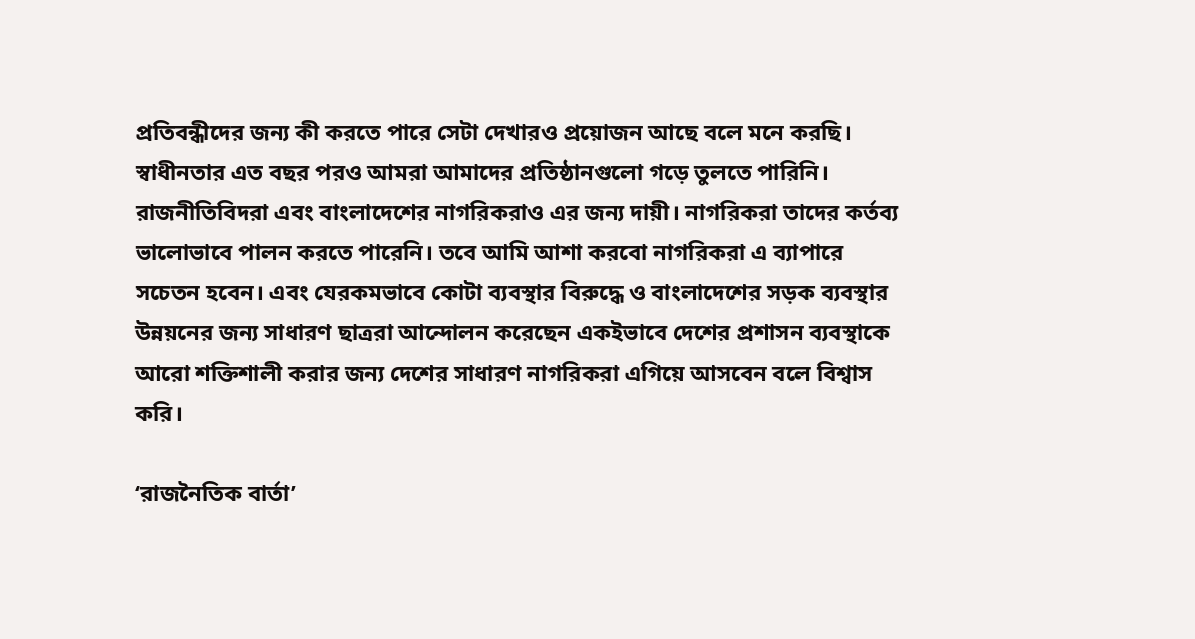প্রতিবন্ধীদের জন্য কী করতে পারে সেটা দেখারও প্রয়োজন আছে বলে মনে করছি।
স্বাধীনতার এত বছর পরও আমরা আমাদের প্রতিষ্ঠানগুলো গড়ে তুলতে পারিনি। রাজনীতিবিদরা এবং বাংলাদেশের নাগরিকরাও এর জন্য দায়ী। নাগরিকরা তাদের কর্তব্য ভালোভাবে পালন করতে পারেনি। তবে আমি আশা করবো নাগরিকরা এ ব্যাপারে সচেতন হবেন। এবং যেরকমভাবে কোটা ব্যবস্থার বিরুদ্ধে ও বাংলাদেশের সড়ক ব্যবস্থার উন্নয়নের জন্য সাধারণ ছাত্ররা আন্দোলন করেছেন একইভাবে দেশের প্রশাসন ব্যবস্থাকে আরো শক্তিশালী করার জন্য দেশের সাধারণ নাগরিকরা এগিয়ে আসবেন বলে বিশ্বাস করি।

‘রাজনৈতিক বার্তা’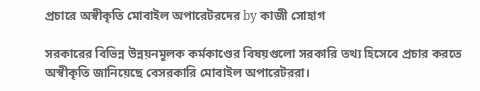প্রচারে অস্বীকৃতি মোবাইল অপারেটরদের by কাজী সোহাগ

সরকারের বিভিন্ন উন্নয়নমূলক কর্মকাণ্ডের বিষয়গুলো সরকারি তথ্য হিসেবে প্রচার করতে অস্বীকৃতি জানিয়েছে বেসরকারি মোবাইল অপারেটররা।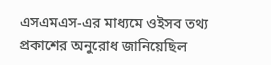এসএমএস-এর মাধ্যমে ওইসব তথ্য প্রকাশের অনুরোধ জানিয়েছিল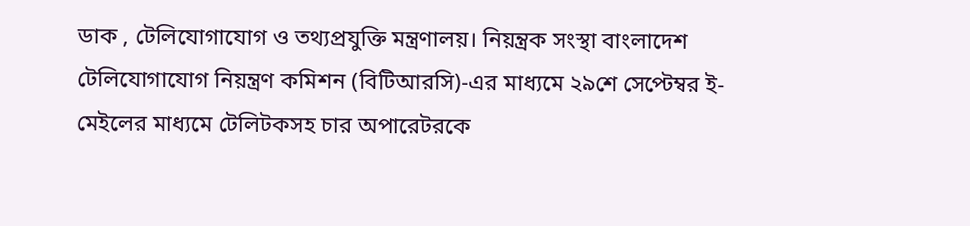ডাক , টেলিযোগাযোগ ও তথ্যপ্রযুক্তি মন্ত্রণালয়। নিয়ন্ত্রক সংস্থা বাংলাদেশ টেলিযোগাযোগ নিয়ন্ত্রণ কমিশন (বিটিআরসি)-এর মাধ্যমে ২৯শে সেপ্টেম্বর ই-মেইলের মাধ্যমে টেলিটকসহ চার অপারেটরকে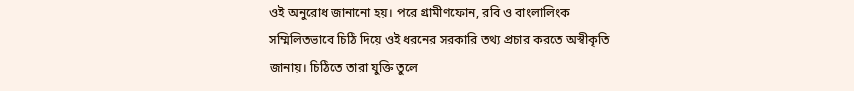ওই অনুরোধ জানানো হয়। পরে গ্রামীণফোন, রবি ও বাংলালিংক সম্মিলিতভাবে চিঠি দিয়ে ওই ধরনের সরকারি তথ্য প্রচার করতে অস্বীকৃতি জানায়। চিঠিতে তারা যুক্তি তুলে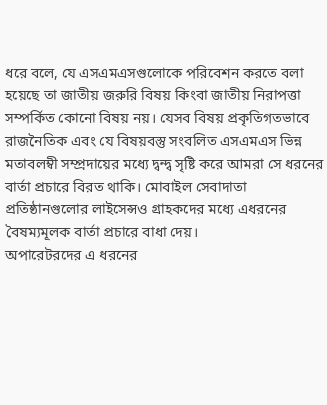ধরে বলে, যে এসএমএসগুলোকে পরিবেশন করতে বলা হয়েছে তা জাতীয় জরুরি বিষয় কিংবা জাতীয় নিরাপত্তা সম্পর্কিত কোনো বিষয় নয়। যেসব বিষয় প্রকৃতিগতভাবে রাজনৈতিক এবং যে বিষয়বস্তু সংবলিত এসএমএস ভিন্ন মতাবলম্বী সম্প্রদায়ের মধ্যে দ্বন্দ্ব সৃষ্টি করে আমরা সে ধরনের বার্তা প্রচারে বিরত থাকি। মোবাইল সেবাদাতা প্রতিষ্ঠানগুলোর লাইসেন্সও গ্রাহকদের মধ্যে এধরনের বৈষম্যমূলক বার্তা প্রচারে বাধা দেয়।
অপারেটরদের এ ধরনের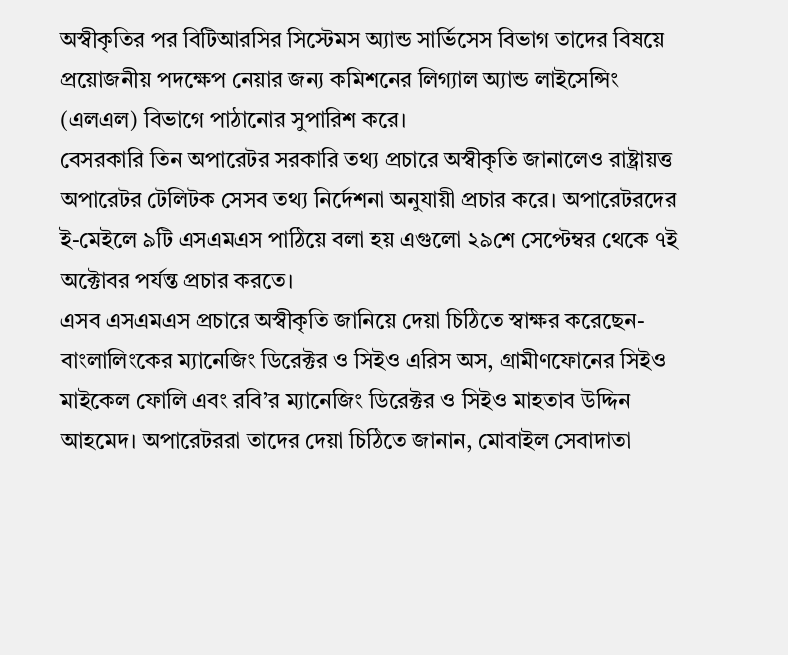অস্বীকৃতির পর বিটিআরসির সিস্টেমস অ্যান্ড সার্ভিসেস বিভাগ তাদের বিষয়ে প্রয়োজনীয় পদক্ষেপ নেয়ার জন্য কমিশনের লিগ্যাল অ্যান্ড লাইসেন্সিং (এলএল) বিভাগে পাঠানোর সুপারিশ করে।
বেসরকারি তিন অপারেটর সরকারি তথ্য প্রচারে অস্বীকৃতি জানালেও রাষ্ট্রায়ত্ত অপারেটর টেলিটক সেসব তথ্য নির্দেশনা অনুযায়ী প্রচার করে। অপারেটরদের ই-মেইলে ৯টি এসএমএস পাঠিয়ে বলা হয় এগুলো ২৯শে সেপ্টেম্বর থেকে ৭ই অক্টোবর পর্যন্ত প্রচার করতে।
এসব এসএমএস প্রচারে অস্বীকৃতি জানিয়ে দেয়া চিঠিতে স্বাক্ষর করেছেন-বাংলালিংকের ম্যানেজিং ডিরেক্টর ও সিইও এরিস অস, গ্রামীণফোনের সিইও মাইকেল ফোলি এবং রবি’র ম্যানেজিং ডিরেক্টর ও সিইও মাহতাব উদ্দিন আহমেদ। অপারেটররা তাদের দেয়া চিঠিতে জানান, মোবাইল সেবাদাতা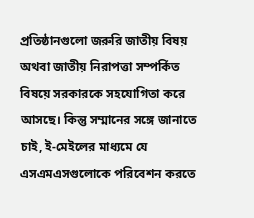প্রতিষ্ঠানগুলো জরুরি জাতীয় বিষয় অথবা জাতীয় নিরাপত্তা সম্পর্কিত বিষয়ে সরকারকে সহযোগিতা করে আসছে। কিন্তু সম্মানের সঙ্গে জানাতে চাই, ই-মেইলের মাধ্যমে যে এসএমএসগুলোকে পরিবেশন করতে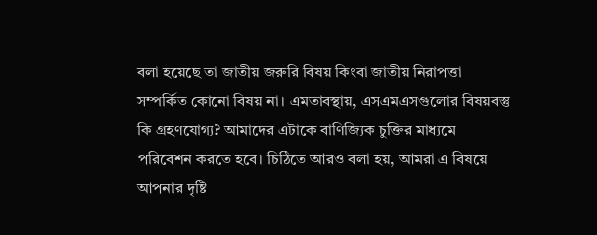বলা হয়েছে তা জাতীয় জরুরি বিষয় কিংবা জাতীয় নিরাপত্তা সম্পর্কিত কোনো বিষয় না। এমতাবস্থায়, এসএমএসগুলোর বিষয়বস্তু কি গ্রহণযোগ্য? আমাদের এটাকে বাণিজ্যিক চুক্তির মাধ্যমে পরিবেশন করতে হবে। চিঠিতে আরও বলা হয়, আমরা এ বিষয়ে আপনার দৃষ্টি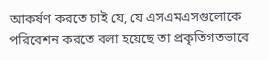আকর্ষণ করতে চাই যে, যে এসএমএসগুলোকে পরিবেশন করতে বলা হয়েছে তা প্রকৃতিগতভাবে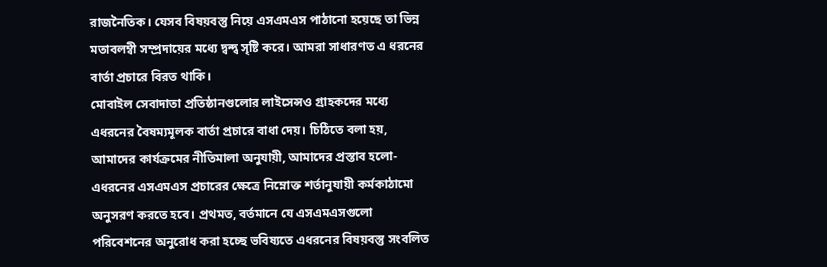রাজনৈতিক। যেসব বিষয়বস্তু নিয়ে এসএমএস পাঠানো হয়েছে তা ভিন্ন মতাবলম্বী সম্প্রদায়ের মধ্যে দ্বন্দ্ব সৃষ্টি করে। আমরা সাধারণত এ ধরনের বার্তা প্রচারে বিরত থাকি।
মোবাইল সেবাদাতা প্রতিষ্ঠানগুলোর লাইসেন্সও গ্রাহকদের মধ্যে এধরনের বৈষম্যমূলক বার্তা প্রচারে বাধা দেয়। চিঠিতে বলা হয়, আমাদের কার্যক্রমের নীতিমালা অনুযায়ী, আমাদের প্রস্তাব হলো- এধরনের এসএমএস প্রচারের ক্ষেত্রে নিম্নোক্ত শর্তানুযায়ী কর্মকাঠামো অনুসরণ করতে হবে। প্রথমত, বর্তমানে যে এসএমএসগুলো পরিবেশনের অনুরোধ করা হচ্ছে ভবিষ্যতে এধরনের বিষয়বস্তু সংবলিত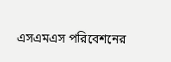এসএমএস পরিবেশনের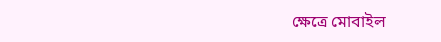ক্ষেত্রে মোবাইল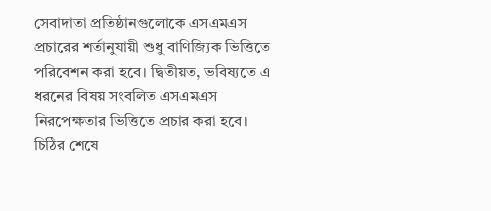সেবাদাতা প্রতিষ্ঠানগুলোকে এসএমএস প্রচারের শর্তানুযায়ী শুধু বাণিজ্যিক ভিত্তিতে পরিবেশন করা হবে। দ্বিতীয়ত, ভবিষ্যতে এ ধরনের বিষয় সংবলিত এসএমএস নিরপেক্ষতার ভিত্তিতে প্রচার করা হবে। চিঠির শেষে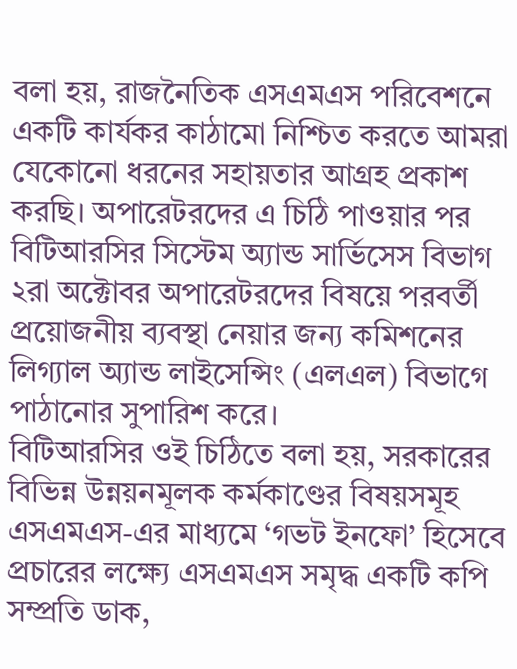বলা হয়, রাজনৈতিক এসএমএস পরিবেশনে একটি কার্যকর কাঠামো নিশ্চিত করতে আমরা যেকোনো ধরনের সহায়তার আগ্রহ প্রকাশ করছি। অপারেটরদের এ চিঠি পাওয়ার পর বিটিআরসির সিস্টেম অ্যান্ড সার্ভিসেস বিভাগ ২রা অক্টোবর অপারেটরদের বিষয়ে পরবর্তী প্রয়োজনীয় ব্যবস্থা নেয়ার জন্য কমিশনের লিগ্যাল অ্যান্ড লাইসেন্সিং (এলএল) বিভাগে পাঠানোর সুপারিশ করে।
বিটিআরসির ওই চিঠিতে বলা হয়, সরকারের বিভিন্ন উন্নয়নমূলক কর্মকাণ্ডের বিষয়সমূহ এসএমএস-এর মাধ্যমে ‘গভট ইনফো’ হিসেবে প্রচারের লক্ষ্যে এসএমএস সমৃদ্ধ একটি কপি সম্প্রতি ডাক,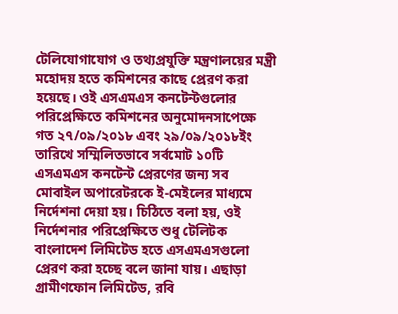টেলিযোগাযোগ ও তথ্যপ্রযুক্তি মন্ত্রণালয়ের মন্ত্রী মহোদয় হতে কমিশনের কাছে প্রেরণ করা হয়েছে। ওই এসএমএস কনটেন্টগুলোর পরিপ্রেক্ষিতে কমিশনের অনুমোদনসাপেক্ষে গত ২৭/০৯/২০১৮ এবং ২৯/০৯/২০১৮ইং তারিখে সম্মিলিতভাবে সর্বমোট ১০টি এসএমএস কনটেন্ট প্রেরণের জন্য সব মোবাইল অপারেটরকে ই-মেইলের মাধ্যমে নির্দেশনা দেয়া হয়। চিঠিতে বলা হয়, ওই নির্দেশনার পরিপ্রেক্ষিতে শুধু টেলিটক বাংলাদেশ লিমিটেড হতে এসএমএসগুলো প্রেরণ করা হচ্ছে বলে জানা যায়। এছাড়া গ্রামীণফোন লিমিটেড, রবি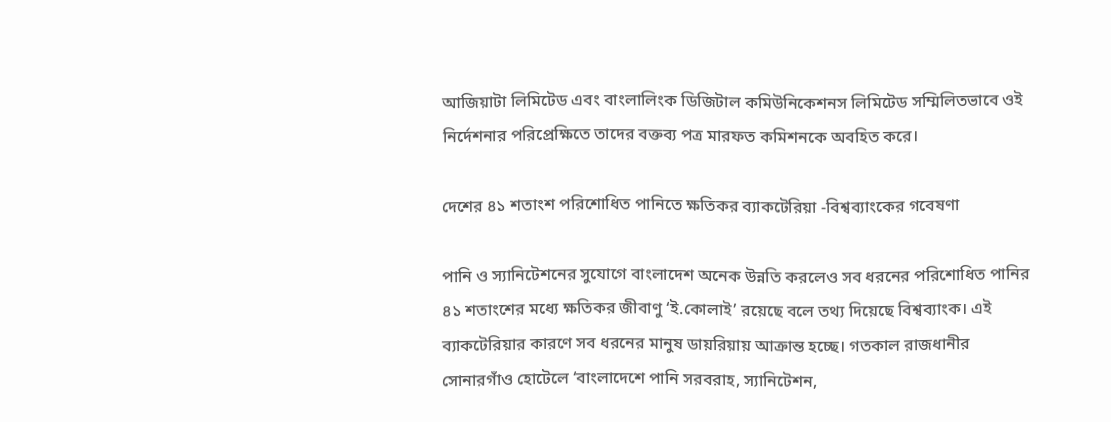আজিয়াটা লিমিটেড এবং বাংলালিংক ডিজিটাল কমিউনিকেশনস লিমিটেড সম্মিলিতভাবে ওই নির্দেশনার পরিপ্রেক্ষিতে তাদের বক্তব্য পত্র মারফত কমিশনকে অবহিত করে।

দেশের ৪১ শতাংশ পরিশোধিত পানিতে ক্ষতিকর ব্যাকটেরিয়া -বিশ্বব্যাংকের গবেষণা

পানি ও স্যানিটেশনের সুযোগে বাংলাদেশ অনেক উন্নতি করলেও সব ধরনের পরিশোধিত পানির ৪১ শতাংশের মধ্যে ক্ষতিকর জীবাণু ‘ই.কোলাই’ রয়েছে বলে তথ্য দিয়েছে বিশ্বব্যাংক। এই ব্যাকটেরিয়ার কারণে সব ধরনের মানুষ ডায়রিয়ায় আক্রান্ত হচ্ছে। গতকাল রাজধানীর সোনারগাঁও হোটেলে ‘বাংলাদেশে পানি সরবরাহ, স্যানিটেশন,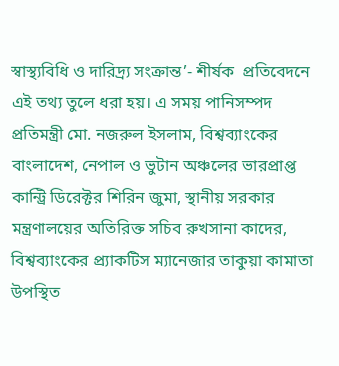স্বাস্থ্যবিধি ও দারিদ্র্য সংক্রান্ত’- শীর্ষক  প্রতিবেদনে এই তথ্য তুলে ধরা হয়। এ সময় পানিসম্পদ প্রতিমন্ত্রী মো. নজরুল ইসলাম, বিশ্বব্যাংকের বাংলাদেশ, নেপাল ও ভুটান অঞ্চলের ভারপ্রাপ্ত কান্ট্রি ডিরেক্টর শিরিন জুমা, স্থানীয় সরকার মন্ত্রণালয়ের অতিরিক্ত সচিব রুখসানা কাদের, বিশ্বব্যাংকের প্র্যাকটিস ম্যানেজার তাকুয়া কামাতা উপস্থিত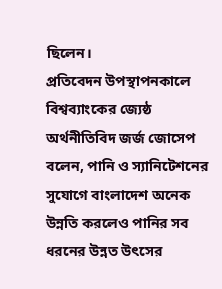ছিলেন।
প্রতিবেদন উপস্থাপনকালে বিশ্বব্যাংকের জ্যেষ্ঠ অর্থনীতিবিদ জর্জ জোসেপ বলেন, পানি ও স্যানিটেশনের সুযোগে বাংলাদেশ অনেক উন্নতি করলেও পানির সব ধরনের উন্নত উৎসের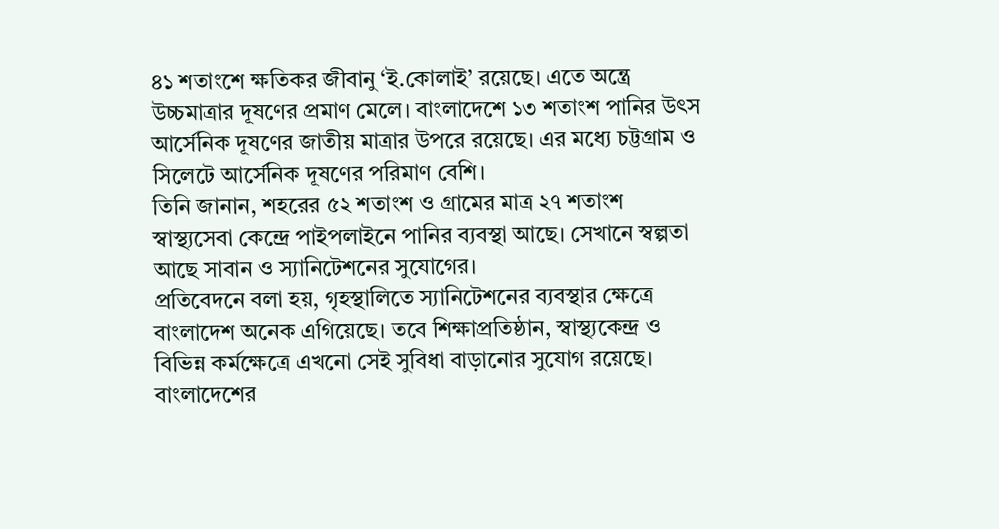৪১ শতাংশে ক্ষতিকর জীবানু ‘ই.কোলাই’ রয়েছে। এতে অন্ত্রে উচ্চমাত্রার দূষণের প্রমাণ মেলে। বাংলাদেশে ১৩ শতাংশ পানির উৎস আর্সেনিক দূষণের জাতীয় মাত্রার উপরে রয়েছে। এর মধ্যে চট্টগ্রাম ও সিলেটে আর্সেনিক দূষণের পরিমাণ বেশি।
তিনি জানান, শহরের ৫২ শতাংশ ও গ্রামের মাত্র ২৭ শতাংশ স্বাস্থ্যসেবা কেন্দ্রে পাইপলাইনে পানির ব্যবস্থা আছে। সেখানে স্বল্পতা আছে সাবান ও স্যানিটেশনের সুযোগের।
প্রতিবেদনে বলা হয়, গৃহস্থালিতে স্যানিটেশনের ব্যবস্থার ক্ষেত্রে বাংলাদেশ অনেক এগিয়েছে। তবে শিক্ষাপ্রতিষ্ঠান, স্বাস্থ্যকেন্দ্র ও বিভিন্ন কর্মক্ষেত্রে এখনো সেই সুবিধা বাড়ানোর সুযোগ রয়েছে। বাংলাদেশের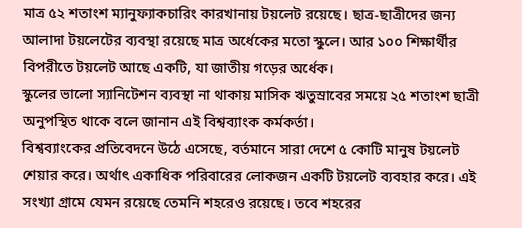মাত্র ৫২ শতাংশ ম্যানুফ্যাকচারিং কারখানায় টয়লেট রয়েছে। ছাত্র-ছাত্রীদের জন্য আলাদা টয়লেটের ব্যবস্থা রয়েছে মাত্র অর্ধেকের মতো স্কুলে। আর ১০০ শিক্ষার্থীর বিপরীতে টয়লেট আছে একটি, যা জাতীয় গড়ের অর্ধেক।
স্কুলের ভালো স্যানিটেশন ব্যবস্থা না থাকায় মাসিক ঋতুস্রাবের সময়ে ২৫ শতাংশ ছাত্রী অনুপস্থিত থাকে বলে জানান এই বিশ্বব্যাংক কর্মকর্তা।
বিশ্বব্যাংকের প্রতিবেদনে উঠে এসেছে, বর্তমানে সারা দেশে ৫ কোটি মানুষ টয়লেট শেয়ার করে। অর্থাৎ একাধিক পরিবারের লোকজন একটি টয়লেট ব্যবহার করে। এই সংখ্যা গ্রামে যেমন রয়েছে তেমনি শহরেও রয়েছে। তবে শহরের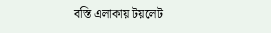বস্তি এলাকায় টয়লেট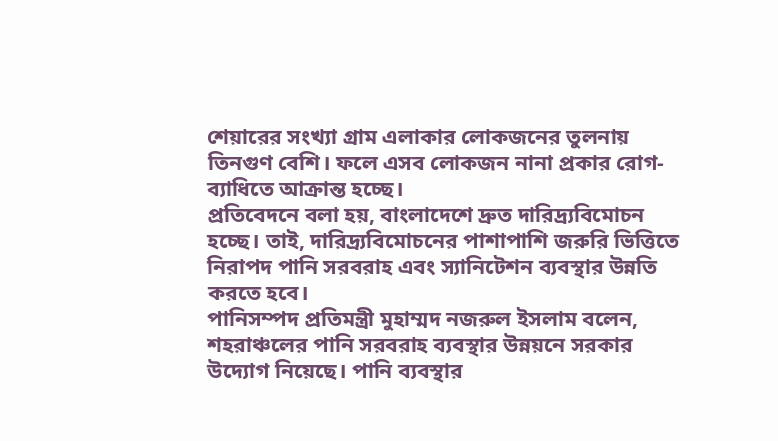শেয়ারের সংখ্যা গ্রাম এলাকার লোকজনের তুলনায় তিনগুণ বেশি। ফলে এসব লোকজন নানা প্রকার রোগ-ব্যাধিতে আক্রান্ত হচ্ছে।
প্রতিবেদনে বলা হয়, বাংলাদেশে দ্রুত দারিদ্র্যবিমোচন হচ্ছে। তাই, দারিদ্র্যবিমোচনের পাশাপাশি জরুরি ভিত্তিতে নিরাপদ পানি সরবরাহ এবং স্যানিটেশন ব্যবস্থার উন্নতি করতে হবে।
পানিসম্পদ প্রতিমন্ত্রী মুহাম্মদ নজরুল ইসলাম বলেন, শহরাঞ্চলের পানি সরবরাহ ব্যবস্থার উন্নয়নে সরকার উদ্যোগ নিয়েছে। পানি ব্যবস্থার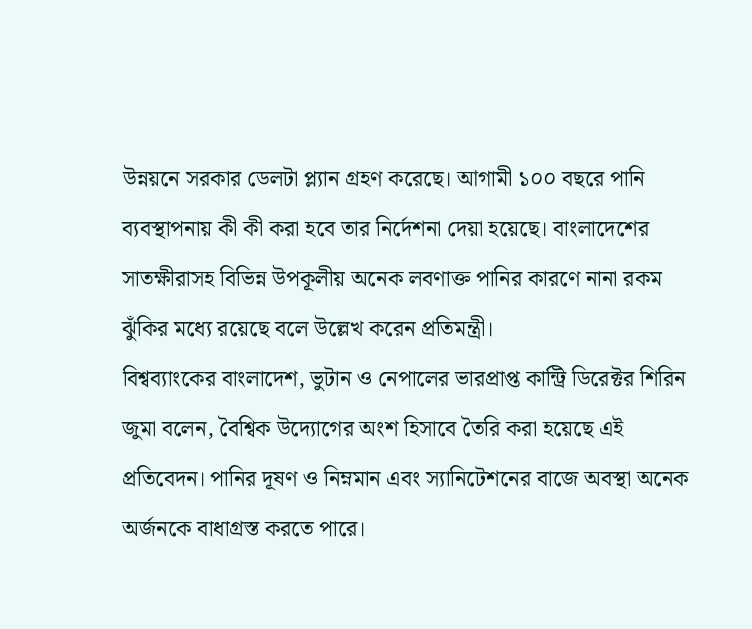উন্নয়নে সরকার ডেলটা প্ল্যান গ্রহণ করেছে। আগামী ১০০ বছরে পানি ব্যবস্থাপনায় কী কী করা হবে তার নির্দেশনা দেয়া হয়েছে। বাংলাদেশের সাতক্ষীরাসহ বিভিন্ন উপকূলীয় অনেক লবণাক্ত পানির কারণে নানা রকম ঝুঁকির মধ্যে রয়েছে বলে উল্লেখ করেন প্রতিমন্ত্রী।
বিশ্বব্যাংকের বাংলাদেশ, ভুটান ও নেপালের ভারপ্রাপ্ত কান্ট্রি ডিরেক্টর শিরিন জুমা বলেন, বৈশ্বিক উদ্যোগের অংশ হিসাবে তৈরি করা হয়েছে এই প্রতিবেদন। পানির দূষণ ও নিম্নমান এবং স্যানিটেশনের বাজে অবস্থা অনেক অর্জনকে বাধাগ্রস্ত করতে পারে।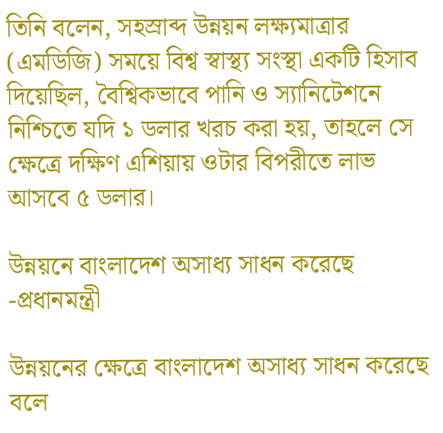তিনি বলেন, সহস্রাব্দ উন্নয়ন লক্ষ্যমাত্রার (এমডিজি) সময়ে বিশ্ব স্বাস্থ্য সংস্থা একটি হিসাব দিয়েছিল, বৈশ্বিকভাবে পানি ও স্যানিটেশনে নিশ্চিতে যদি ১ ডলার খরচ করা হয়, তাহলে সে ক্ষেত্রে দক্ষিণ এশিয়ায় ওটার বিপরীতে লাভ আসবে ৫ ডলার।

উন্নয়নে বাংলাদেশ অসাধ্য সাধন করেছে -প্রধানমন্ত্রী

উন্নয়নের ক্ষেত্রে বাংলাদেশ অসাধ্য সাধন করেছে বলে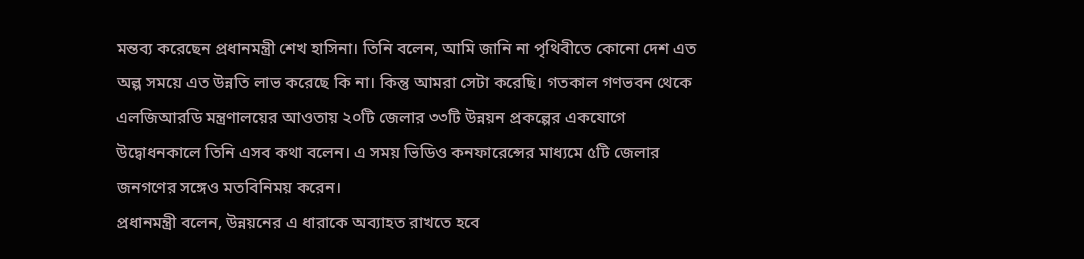মন্তব্য করেছেন প্রধানমন্ত্রী শেখ হাসিনা। তিনি বলেন, আমি জানি না পৃথিবীতে কোনো দেশ এত অল্প সময়ে এত উন্নতি লাভ করেছে কি না। কিন্তু আমরা সেটা করেছি। গতকাল গণভবন থেকে এলজিআরডি মন্ত্রণালয়ের আওতায় ২০টি জেলার ৩৩টি উন্নয়ন প্রকল্পের একযোগে উদ্বোধনকালে তিনি এসব কথা বলেন। এ সময় ভিডিও কনফারেন্সের মাধ্যমে ৫টি জেলার জনগণের সঙ্গেও মতবিনিময় করেন।
প্রধানমন্ত্রী বলেন, উন্নয়নের এ ধারাকে অব্যাহত রাখতে হবে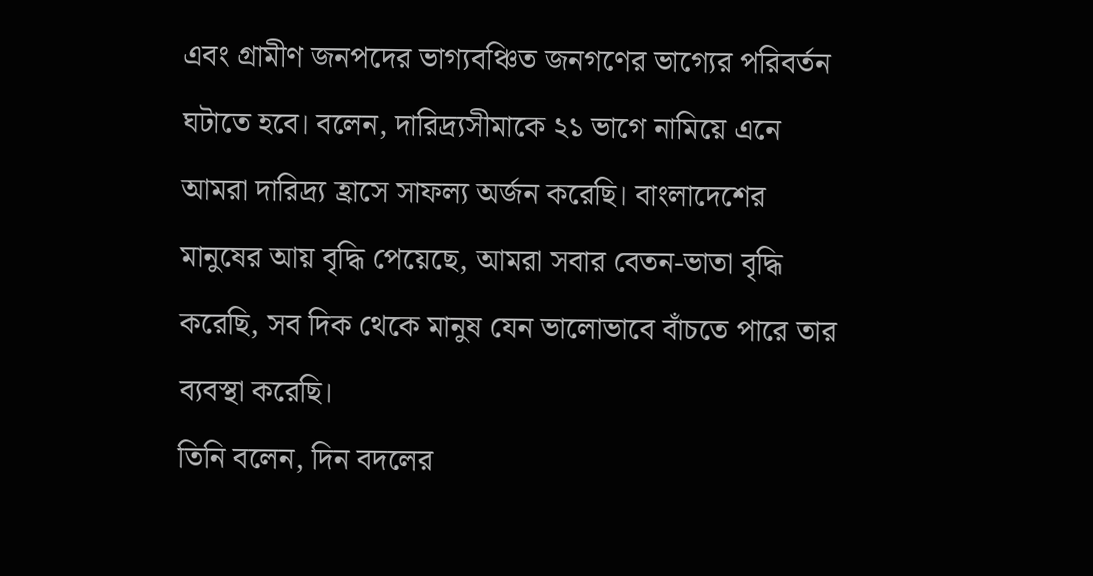এবং গ্রামীণ জনপদের ভাগ্যবঞ্চিত জনগণের ভাগ্যের পরিবর্তন ঘটাতে হবে। বলেন, দারিদ্র্যসীমাকে ২১ ভাগে নামিয়ে এনে আমরা দারিদ্র্য হ্রাসে সাফল্য অর্জন করেছি। বাংলাদেশের মানুষের আয় বৃদ্ধি পেয়েছে, আমরা সবার বেতন-ভাতা বৃদ্ধি করেছি, সব দিক থেকে মানুষ যেন ভালোভাবে বাঁচতে পারে তার ব্যবস্থা করেছি।
তিনি বলেন, দিন বদলের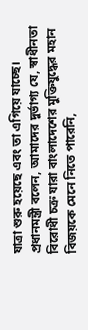যাত্রা শুরু হয়েছে এবং তা এগিয়ে যাচ্ছে।
প্রধানমন্ত্রী বলেন, আমাদের দুর্ভাগ্য যে, স্বাধীনতা বিরোধী চক্র যারা বাংলাদেশের মুক্তিযুদ্ধের মহান বিজয়কে মেনে নিতে পারেনি,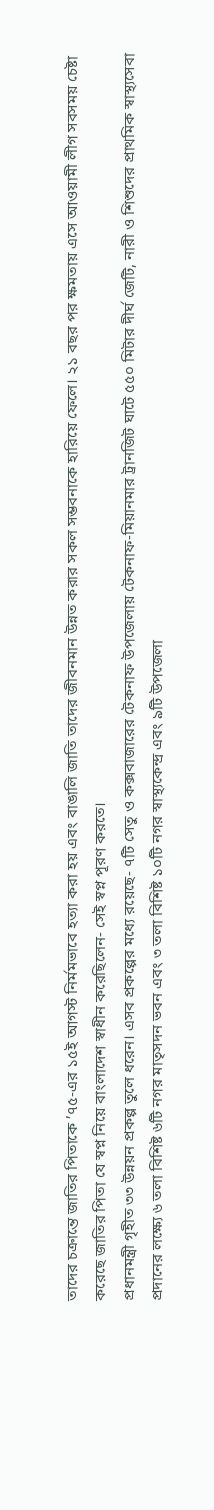তাদের চক্রান্তে জাতির পিতাকে ’৭৫-এর ১৫ই আগস্ট নির্মমভাবে হত্যা করা হয় এবং বাঙালি জাতি তাদের জীবনমান উন্নত করার সকল সম্ভবনাকে হারিয়ে ফেলে। ২১ বছর পর ক্ষমতায় এসে আওয়ামী লীগ সবসময় চেষ্টা করেছে জাতির পিতা যে স্বপ্ন নিয়ে বাংলাদেশ স্বাধীন করেছিলেন- সেই স্বপ্ন পূরণ করতে।
প্রধানমন্ত্রী গৃহীত ৩৩ উন্নয়ন প্রকল্প তুলে ধরেন। এসব প্রকল্পের মধ্যে রয়েছে- ৭টি সেতু ও কক্সবাজারের টেকনাফ উপজেলায় টেকনাফ-মিয়ানমার ট্রানজিট ঘাটে ৫৫০ মিটার দীর্ঘ জেটি, নারী ও শিশুদের প্রাথমিক স্বাস্থ্যসেবা প্রদানের লক্ষ্যে ৬ তলা বিশিষ্ট ৬টি নগর মাতৃসদন ভবন এবং ৩ তলা বিশিষ্ট ১০টি নগর স্বাস্থ্যকেন্দ্র এবং ৯টি উপজেলা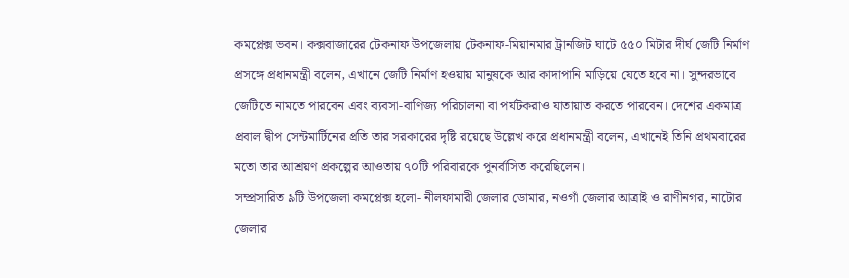কমপ্লেক্স ভবন। কক্সবাজারের টেকনাফ উপজেলায় টেকনাফ-মিয়ানমার ট্রানজিট ঘাটে ৫৫০ মিটার দীর্ঘ জেটি নির্মাণ প্রসঙ্গে প্রধানমন্ত্রী বলেন, এখানে জেটি নির্মাণ হওয়ায় মানুষকে আর কাদাপানি মাড়িয়ে যেতে হবে না। সুন্দরভাবে জেটিতে নামতে পারবেন এবং ব্যবসা-বাণিজ্য পরিচালনা বা পর্যটকরাও যাতায়াত করতে পারবেন। দেশের একমাত্র প্রবাল দ্বীপ সেন্টমার্টিনের প্রতি তার সরকারের দৃষ্টি রয়েছে উল্লেখ করে প্রধানমন্ত্রী বলেন, এখানেই তিনি প্রথমবারের মতো তার আশ্রয়ণ প্রকল্পের আওতায় ৭০টি পরিবারকে পুনর্বাসিত করেছিলেন।
সম্প্রসারিত ৯টি উপজেলা কমপ্লেক্স হলো- নীলফামারী জেলার ডোমার, নওগাঁ জেলার আত্রাই ও রাণীনগর, নাটোর জেলার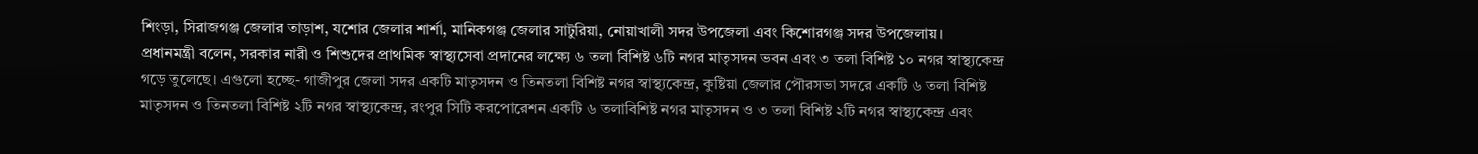শিংড়া, সিরাজগঞ্জ জেলার তাড়াশ, যশোর জেলার শার্শা, মানিকগঞ্জ জেলার সাটুরিয়া, নোয়াখালী সদর উপজেলা এবং কিশোরগঞ্জ সদর উপজেলায়।
প্রধানমন্ত্রী বলেন, সরকার নারী ও শিশুদের প্রাথমিক স্বাস্থ্যসেবা প্রদানের লক্ষ্যে ৬ তলা বিশিষ্ট ৬টি নগর মাতৃসদন ভবন এবং ৩ তলা বিশিষ্ট ১০ নগর স্বাস্থ্যকেন্দ্র গড়ে তুলেছে। এগুলো হচ্ছে- গাজীপুর জেলা সদর একটি মাতৃসদন ও তিনতলা বিশিষ্ট নগর স্বাস্থ্যকেন্দ্র, কুষ্টিয়া জেলার পৌরসভা সদরে একটি ৬ তলা বিশিষ্ট মাতৃসদন ও তিনতলা বিশিষ্ট ২টি নগর স্বাস্থ্যকেন্দ্র, রংপুর সিটি করপোরেশন একটি ৬ তলাবিশিষ্ট নগর মাতৃসদন ও ৩ তলা বিশিষ্ট ২টি নগর স্বাস্থ্যকেন্দ্র এবং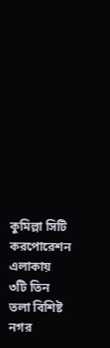কুমিল্লা সিটি করপোরেশন এলাকায় ৩টি তিন তলা বিশিষ্ট নগর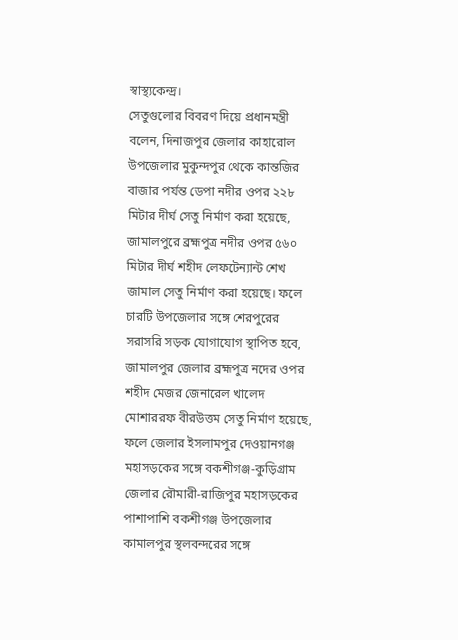স্বাস্থ্যকেন্দ্র।
সেতুগুলোর বিবরণ দিয়ে প্রধানমন্ত্রী বলেন, দিনাজপুর জেলার কাহারোল উপজেলার মুকুন্দপুর থেকে কান্তজির বাজার পর্যন্ত ডেপা নদীর ওপর ২২৮ মিটার দীর্ঘ সেতু নির্মাণ করা হয়েছে, জামালপুরে ব্রহ্মপুত্র নদীর ওপর ৫৬০ মিটার দীর্ঘ শহীদ লেফটেন্যান্ট শেখ জামাল সেতু নির্মাণ করা হয়েছে। ফলে চারটি উপজেলার সঙ্গে শেরপুরের সরাসরি সড়ক যোগাযোগ স্থাপিত হবে, জামালপুর জেলার ব্রহ্মপুত্র নদের ওপর শহীদ মেজর জেনারেল খালেদ মোশাররফ বীরউত্তম সেতু নির্মাণ হয়েছে, ফলে জেলার ইসলামপুর দেওয়ানগঞ্জ মহাসড়কের সঙ্গে বকশীগঞ্জ-কুড়িগ্রাম জেলার রৌমারী-রাজিপুর মহাসড়কের পাশাপাশি বকশীগঞ্জ উপজেলার কামালপুর স্থলবন্দরের সঙ্গে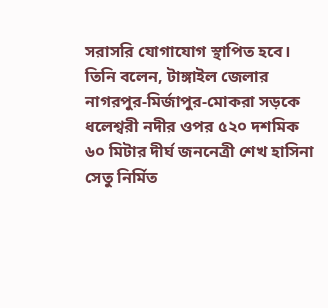সরাসরি যোগাযোগ স্থাপিত হবে।
তিনি বলেন, টাঙ্গাইল জেলার নাগরপুর-মির্জাপুর-মোকরা সড়কে ধলেশ্বরী নদীর ওপর ৫২০ দশমিক ৬০ মিটার দীর্ঘ জননেত্রী শেখ হাসিনা সেতু নির্মিত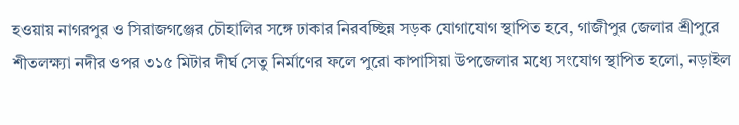হওয়ায় নাগরপুর ও সিরাজগঞ্জের চৌহালির সঙ্গে ঢাকার নিরবচ্ছিন্ন সড়ক যোগাযোগ স্থাপিত হবে, গাজীপুর জেলার শ্রীপুরে শীতলক্ষ্যা নদীর ওপর ৩১৫ মিটার দীর্ঘ সেতু নির্মাণের ফলে পুরো কাপাসিয়া উপজেলার মধ্যে সংযোগ স্থাপিত হলো, নড়াইল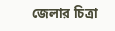জেলার চিত্রা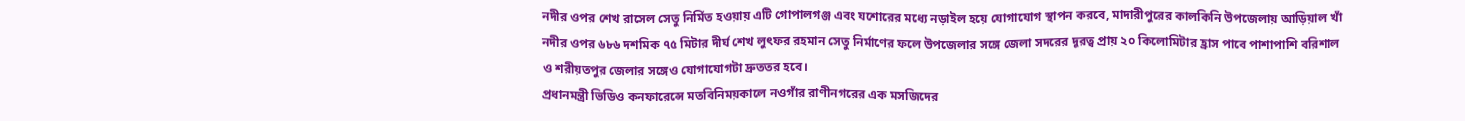নদীর ওপর শেখ রাসেল সেতু নির্মিত হওয়ায় এটি গোপালগঞ্জ এবং যশোরের মধ্যে নড়াইল হয়ে যোগাযোগ স্থাপন করবে, মাদারীপুরের কালকিনি উপজেলায় আড়িয়াল খাঁ নদীর ওপর ৬৮৬ দশমিক ৭৫ মিটার দীর্ঘ শেখ লুৎফর রহমান সেতু নির্মাণের ফলে উপজেলার সঙ্গে জেলা সদরের দূরত্ব প্রায় ২০ কিলোমিটার হ্রাস পাবে পাশাপাশি বরিশাল ও শরীয়তপুর জেলার সঙ্গেও যোগাযোগটা দ্রুততর হবে।
প্রধানমন্ত্রী ভিডিও কনফারেন্সে মতবিনিময়কালে নওগাঁর রাণীনগরের এক মসজিদের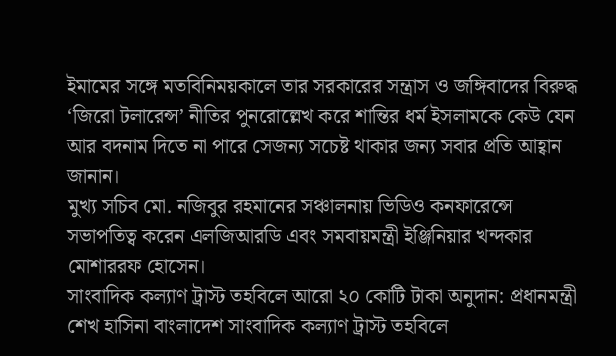ইমামের সঙ্গে মতবিনিময়কালে তার সরকারের সন্ত্রাস ও জঙ্গিবাদের বিরুদ্ধ ‘জিরো টলারেন্স’ নীতির পুনরোল্লেখ করে শান্তির ধর্ম ইসলামকে কেউ যেন আর বদনাম দিতে না পারে সেজন্য সচেষ্ট থাকার জন্য সবার প্রতি আহ্বান জানান।
মুখ্য সচিব মো. নজিবুর রহমানের সঞ্চালনায় ভিডিও কনফারেন্সে সভাপতিত্ব করেন এলজিআরডি এবং সমবায়মন্ত্রী ইঞ্জিনিয়ার খন্দকার মোশাররফ হোসেন।
সাংবাদিক কল্যাণ ট্রাস্ট তহবিলে আরো ২০ কোটি টাকা অনুদান: প্রধানমন্ত্রী শেখ হাসিনা বাংলাদেশ সাংবাদিক কল্যাণ ট্রাস্ট তহবিলে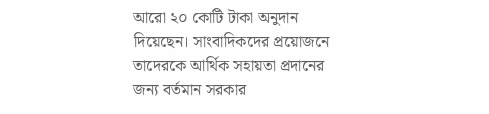আরো ২০ কোটি টাকা অনুদান দিয়েছেন। সাংবাদিকদের প্রয়োজনে তাদেরকে আর্থিক সহায়তা প্রদানের জন্য বর্তমান সরকার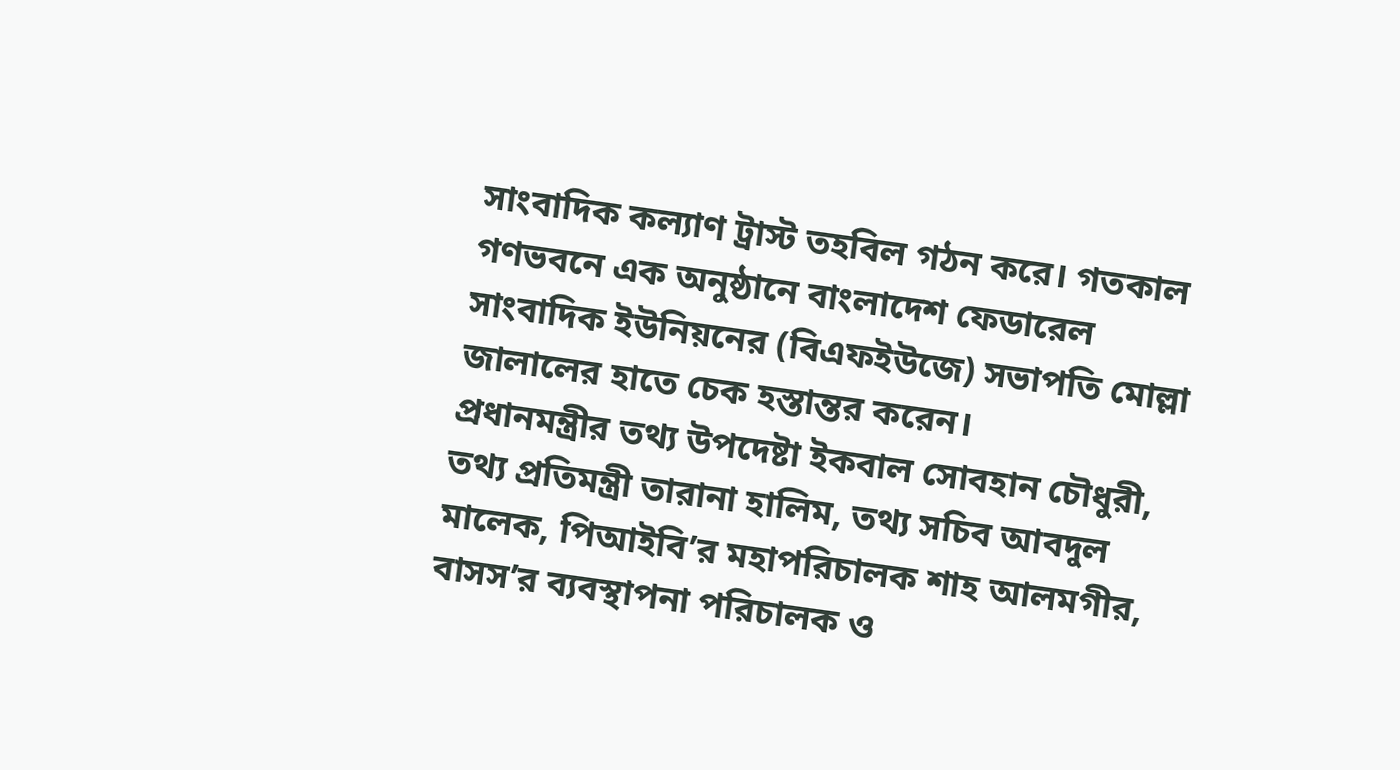সাংবাদিক কল্যাণ ট্রাস্ট তহবিল গঠন করে। গতকাল গণভবনে এক অনুষ্ঠানে বাংলাদেশ ফেডারেল সাংবাদিক ইউনিয়নের (বিএফইউজে) সভাপতি মোল্লা জালালের হাতে চেক হস্তান্তর করেন।
প্রধানমন্ত্রীর তথ্য উপদেষ্টা ইকবাল সোবহান চৌধুরী, তথ্য প্রতিমন্ত্রী তারানা হালিম, তথ্য সচিব আবদুল মালেক, পিআইবি’র মহাপরিচালক শাহ আলমগীর, বাসস’র ব্যবস্থাপনা পরিচালক ও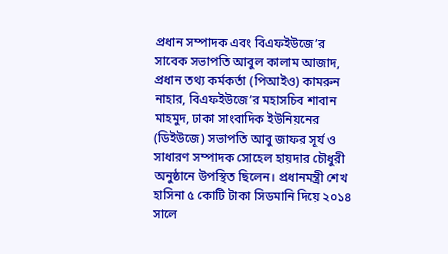প্রধান সম্পাদক এবং বিএফইউজে’র সাবেক সভাপতি আবুল কালাম আজাদ, প্রধান তথ্য কর্মকর্তা (পিআইও) কামরুন নাহার, বিএফইউজে’র মহাসচিব শাবান মাহমুদ, ঢাকা সাংবাদিক ইউনিয়নের (ডিইউজে) সভাপতি আবু জাফর সূর্য ও সাধারণ সম্পাদক সোহেল হায়দার চৌধুরী অনুষ্ঠানে উপস্থিত ছিলেন। প্রধানমন্ত্রী শেখ হাসিনা ৫ কোটি টাকা সিডমানি দিয়ে ২০১৪ সালে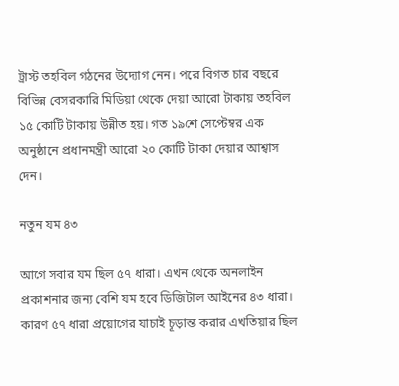ট্রাস্ট তহবিল গঠনের উদ্যোগ নেন। পরে বিগত চার বছরে বিভিন্ন বেসরকারি মিডিয়া থেকে দেয়া আরো টাকায় তহবিল ১৫ কোটি টাকায় উন্নীত হয়। গত ১৯শে সেপ্টেম্বর এক অনুষ্ঠানে প্রধানমন্ত্রী আরো ২০ কোটি টাকা দেয়ার আশ্বাস দেন।

নতুন যম ৪৩

আগে সবার যম ছিল ৫৭ ধারা। এখন থেকে অনলাইন প্রকাশনার জন্য বেশি যম হবে ডিজিটাল আইনের ৪৩ ধারা। কারণ ৫৭ ধারা প্রয়োগের যাচাই চূড়ান্ত করার এখতিয়ার ছিল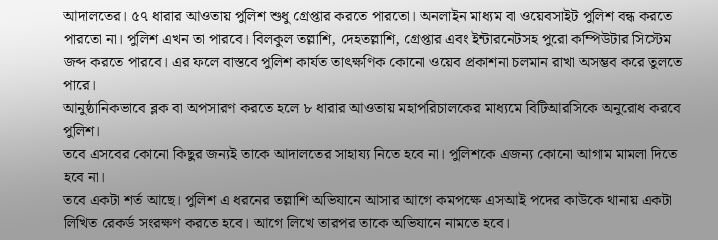আদালতের। ৫৭ ধারার আওতায় পুলিশ শুধু গ্রেপ্তার করতে পারতো। অনলাইন মাধ্যম বা ওয়েবসাইট পুলিশ বন্ধ করতে পারতো না। পুলিশ এখন তা পারবে। বিলকুল তল্লাশি, দেহতল্লাশি, গ্রেপ্তার এবং ইন্টারনেটসহ পুরো কম্পিউটার সিস্টেম জব্দ করতে পারবে। এর ফলে বাস্তবে পুলিশ কার্যত তাৎক্ষণিক কোনো ওয়েব প্রকাশনা চলমান রাখা অসম্ভব করে তুলতে পারে।
আনুষ্ঠানিকভাবে ব্লক বা অপসারণ করতে হলে ৮ ধারার আওতায় মহাপরিচালকের মাধ্যমে বিটিআরসিকে অনুরোধ করবে পুলিশ।
তবে এসবের কোনো কিছুর জন্যই তাকে আদালতের সাহায্য নিতে হবে না। পুলিশকে এজন্য কোনো আগাম মামলা দিতে হবে না।
তবে একটা শর্ত আছে। পুলিশ এ ধরনের তল্লাশি অভিযানে আসার আগে কমপক্ষে এসআই পদের কাউকে থানায় একটা লিখিত রেকর্ড সংরক্ষণ করতে হবে। আগে লিখে তারপর তাকে অভিযানে নামতে হবে।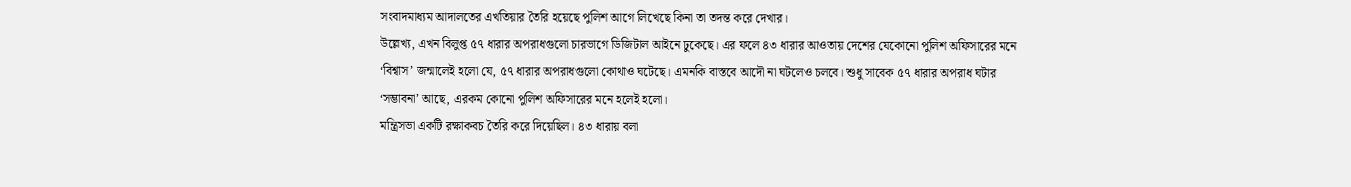সংবাদমাধ্যম আদালতের এখতিয়ার তৈরি হয়েছে পুলিশ আগে লিখেছে কিনা তা তদন্ত করে দেখার।
উল্লেখ্য, এখন বিলুপ্ত ৫৭ ধারার অপরাধগুলো চারভাগে ডিজিটাল আইনে ঢুকেছে। এর ফলে ৪৩ ধারার আওতায় দেশের যেকোনো পুলিশ অফিসারের মনে ‘বিশ্বাস’ জন্মালেই হলো যে, ৫৭ ধারার অপরাধগুলো কোথাও ঘটেছে। এমনকি বাস্তবে আদৌ না ঘটলেও চলবে। শুধু সাবেক ৫৭ ধারার অপরাধ ঘটার ‘সম্ভাবনা’ আছে, এরকম কোনো পুলিশ অফিসারের মনে হলেই হলো।
মন্ত্রিসভা একটি রক্ষাকবচ তৈরি করে দিয়েছিল। ৪৩ ধারায় বলা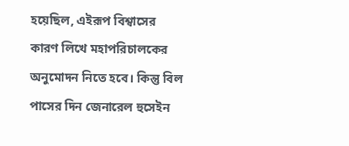হয়েছিল, এইরূপ বিশ্বাসের কারণ লিখে মহাপরিচালকের অনুমোদন নিতে হবে। কিন্তু বিল পাসের দিন জেনারেল হুসেইন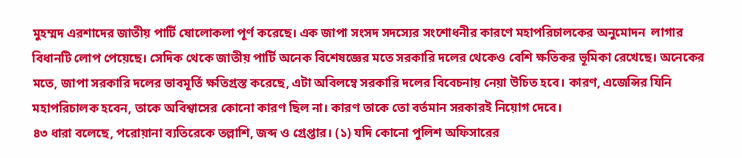মুহম্মদ এরশাদের জাতীয় পার্টি ষোলোকলা পূর্ণ করেছে। এক জাপা সংসদ সদস্যের সংশোধনীর কারণে মহাপরিচালকের অনুমোদন  লাগার বিধানটি লোপ পেয়েছে। সেদিক থেকে জাতীয় পার্টি অনেক বিশেষজ্ঞের মতে সরকারি দলের থেকেও বেশি ক্ষতিকর ভূমিকা রেখেছে। অনেকের মতে, জাপা সরকারি দলের ভাবমূর্তি ক্ষতিগ্রস্ত করেছে, এটা অবিলম্বে সরকারি দলের বিবেচনায় নেয়া উচিত হবে। কারণ, এজেন্সির যিনি মহাপরিচালক হবেন, তাকে অবিশ্বাসের কোনো কারণ ছিল না। কারণ তাকে তো বর্তমান সরকারই নিয়োগ দেবে।
৪৩ ধারা বলেছে, পরোয়ানা ব্যতিরেকে তল্লাশি, জব্দ ও গ্রেপ্তার। (১) যদি কোনো পুলিশ অফিসারের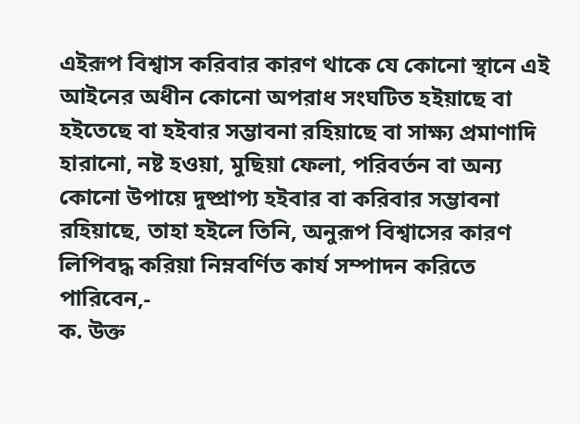এইরূপ বিশ্বাস করিবার কারণ থাকে যে কোনো স্থানে এই আইনের অধীন কোনো অপরাধ সংঘটিত হইয়াছে বা হইতেছে বা হইবার সম্ভাবনা রহিয়াছে বা সাক্ষ্য প্রমাণাদি হারানো, নষ্ট হওয়া, মুছিয়া ফেলা, পরিবর্তন বা অন্য কোনো উপায়ে দুষ্প্রাপ্য হইবার বা করিবার সম্ভাবনা রহিয়াছে, তাহা হইলে তিনি, অনুরূপ বিশ্বাসের কারণ লিপিবদ্ধ করিয়া নিম্নবর্ণিত কার্য সম্পাদন করিতে পারিবেন,-
ক. উক্ত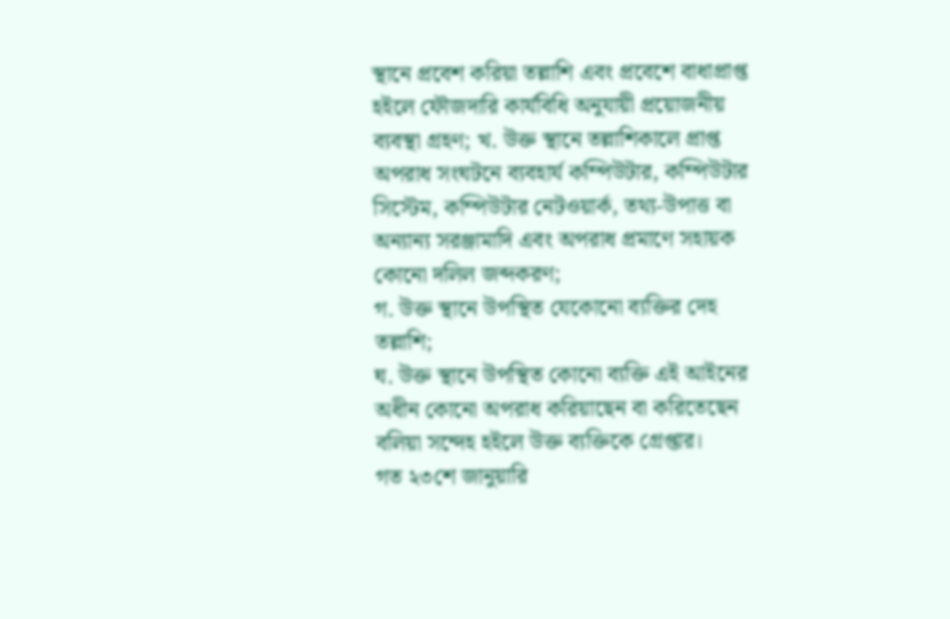স্থানে প্রবেশ করিয়া তল্লাশি এবং প্রবেশে বাধাপ্রাপ্ত হইলে ফৌজদারি কার্যবিধি অনুযায়ী প্রয়োজনীয় ব্যবস্থা গ্রহণ; খ. উক্ত স্থানে তল্লাশিকালে প্রাপ্ত অপরাধ সংঘটনে ব্যবহার্য কম্পিউটার, কম্পিউটার সিস্টেম, কম্পিউটার নেটওয়ার্ক, তথ্য-উপাত্ত বা অন্যান্য সরঞ্জামাদি এবং অপরাধ প্রমাণে সহায়ক কোনো দলিল জব্দকরণ;
গ. উক্ত স্থানে উপস্থিত যেকোনো ব্যক্তির দেহ তল্লাশি;
ঘ. উক্ত স্থানে উপস্থিত কোনো ব্যক্তি এই আইনের অধীন কোনো অপরাধ করিয়াছেন বা করিতেছেন বলিয়া সন্দেহ হইলে উক্ত ব্যক্তিকে গ্রেপ্তার।
গত ২৩শে জানুয়ারি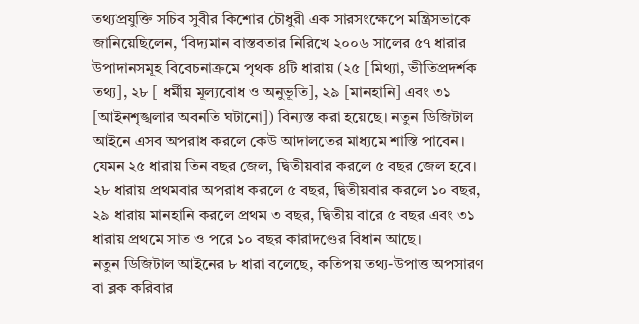তথ্যপ্রযুক্তি সচিব সুবীর কিশোর চৌধুরী এক সারসংক্ষেপে মন্ত্রিসভাকে জানিয়েছিলেন, ‘বিদ্যমান বাস্তবতার নিরিখে ২০০৬ সালের ৫৭ ধারার উপাদানসমূহ বিবেচনাক্রমে পৃথক ৪টি ধারায় (২৫ [মিথ্যা, ভীতিপ্রদর্শক তথ্য], ২৮ [ ধর্মীয় মূল্যবোধ ও অনুভূতি], ২৯ [মানহানি] এবং ৩১ [আইনশৃঙ্খলার অবনতি ঘটানো]) বিন্যস্ত করা হয়েছে। নতুন ডিজিটাল আইনে এসব অপরাধ করলে কেউ আদালতের মাধ্যমে শাস্তি পাবেন। যেমন ২৫ ধারায় তিন বছর জেল, দ্বিতীয়বার করলে ৫ বছর জেল হবে। ২৮ ধারায় প্রথমবার অপরাধ করলে ৫ বছর, দ্বিতীয়বার করলে ১০ বছর, ২৯ ধারায় মানহানি করলে প্রথম ৩ বছর, দ্বিতীয় বারে ৫ বছর এবং ৩১ ধারায় প্রথমে সাত ও পরে ১০ বছর কারাদণ্ডের বিধান আছে।
নতুন ডিজিটাল আইনের ৮ ধারা বলেছে, কতিপয় তথ্য-উপাত্ত অপসারণ বা ব্লক করিবার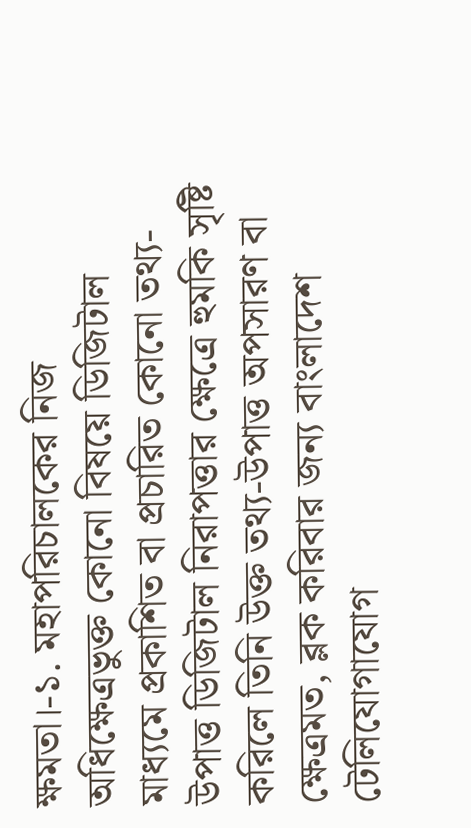ক্ষমতা।-১. মহাপরিচালকের নিজ অধিক্ষেত্রভুক্ত কোনো বিষয়ে ডিজিটাল মাধ্যমে প্রকাশিত বা প্রচারিত কোনো তথ্য-উপাত্ত ডিজিটাল নিরাপত্তার ক্ষেত্রে হুমকি সৃষ্টি করিলে তিনি উক্ত তথ্য-উপাত্ত অপসারণ বা ক্ষেত্রমত, ব্লক করিবার জন্য বাংলাদেশ টেলিযোগাযোগ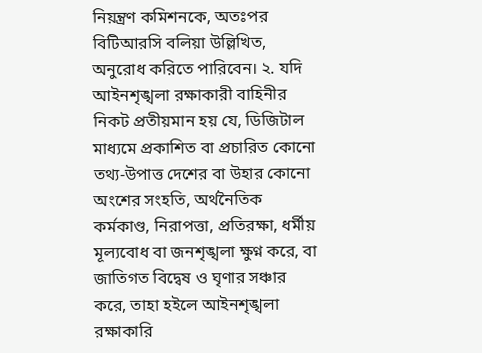নিয়ন্ত্রণ কমিশনকে, অতঃপর বিটিআরসি বলিয়া উল্লিখিত, অনুরোধ করিতে পারিবেন। ২. যদি আইনশৃঙ্খলা রক্ষাকারী বাহিনীর নিকট প্রতীয়মান হয় যে, ডিজিটাল মাধ্যমে প্রকাশিত বা প্রচারিত কোনো তথ্য-উপাত্ত দেশের বা উহার কোনো অংশের সংহতি, অর্থনৈতিক কর্মকাণ্ড, নিরাপত্তা, প্রতিরক্ষা, ধর্মীয় মূল্যবোধ বা জনশৃঙ্খলা ক্ষুণ্ন করে, বা জাতিগত বিদ্বেষ ও ঘৃণার সঞ্চার করে, তাহা হইলে আইনশৃঙ্খলা রক্ষাকারি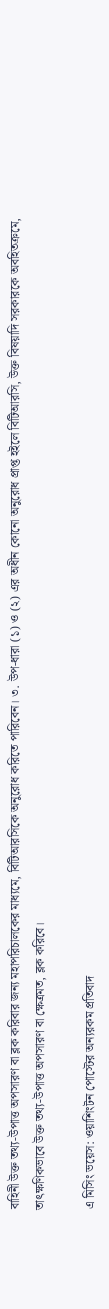বাহিনী উক্ত তথ্য-উপাত্ত অপসারণ বা ব্লক করিবার জন্য মহাপরিচালকের মাধ্যমে, বিটিআরসিকে অনুরোধ করিতে পারিবেন। ৩. উপ-ধারা (১) ও (২) এর অধীন কোনো অনুরোধ প্রাপ্ত হইলে বিটিআরসি, উক্ত বিষয়াদি সরকারকে অবহিতক্রমে, তাৎক্ষণিকভাবে উক্ত তথ্য-উপাত্ত অপসারণ বা ক্ষেত্রমত, ব্লক করিবে।

এ মিসিং ভয়েস: ওয়াশিংটন পোস্টের অন্যরকম প্রতিবাদ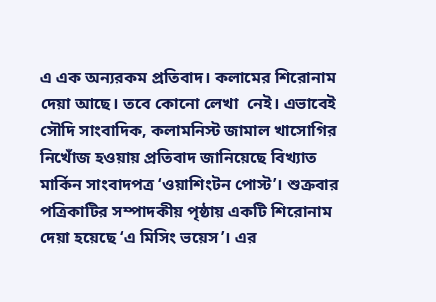এ এক অন্যরকম প্রতিবাদ। কলামের শিরোনাম দেয়া আছে। তবে কোনো লেখা  নেই। এভাবেই সৌদি সাংবাদিক, কলামনিস্ট জামাল খাসোগির নিখোঁজ হওয়ায় প্রতিবাদ জানিয়েছে বিখ্যাত মার্কিন সাংবাদপত্র ‘ওয়াশিংটন পোস্ট’। শুক্রবার পত্রিকাটির সম্পাদকীয় পৃষ্ঠায় একটি শিরোনাম দেয়া হয়েছে ‘এ মিসিং ভয়েস’। এর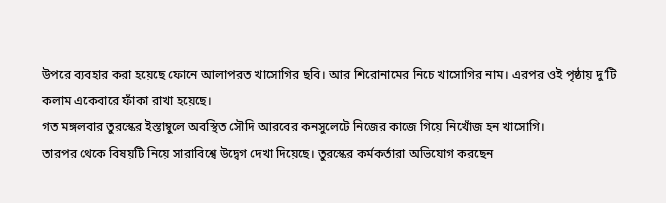উপরে ব্যবহার করা হয়েছে ফোনে আলাপরত খাসোগির ছবি। আর শিরোনামের নিচে খাসোগির নাম। এরপর ওই পৃষ্ঠায় দু’টি কলাম একেবারে ফাঁকা রাখা হয়েছে।
গত মঙ্গলবার তুরস্কের ইস্তাম্বুলে অবস্থিত সৌদি আরবের কনসুলেটে নিজের কাজে গিয়ে নিখোঁজ হন খাসোগি।
তারপর থেকে বিষয়টি নিয়ে সারাবিশ্বে উদ্বেগ দেখা দিয়েছে। তুরস্কের কর্মকর্তারা অভিযোগ করছেন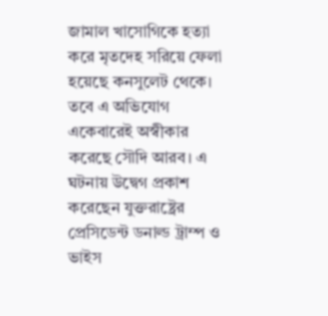জামাল খাসোগিকে হত্যা করে মৃতদেহ সরিয়ে ফেলা হয়েছে কনসুলেট থেকে। তবে এ অভিযোগ একেবারেই অস্বীকার করেছে সৌদি আরব। এ ঘটনায় উদ্বেগ প্রকাশ করেছেন যুক্তরাষ্ট্রের প্রেসিডেন্ট ডনাল্ড ট্রাম্প ও ভাইস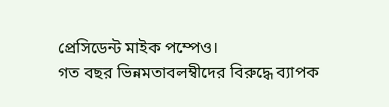প্রেসিডেন্ট মাইক পম্পেও।
গত বছর ভিন্নমতাবলম্বীদের বিরুদ্ধে ব্যাপক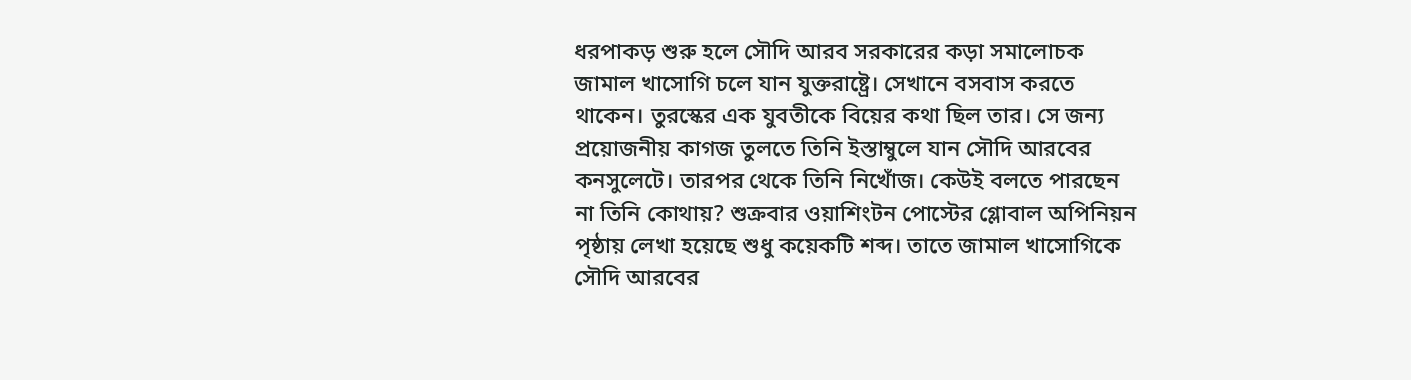ধরপাকড় শুরু হলে সৌদি আরব সরকারের কড়া সমালোচক জামাল খাসোগি চলে যান যুক্তরাষ্ট্রে। সেখানে বসবাস করতে থাকেন। তুরস্কের এক যুবতীকে বিয়ের কথা ছিল তার। সে জন্য প্রয়োজনীয় কাগজ তুলতে তিনি ইস্তাম্বুলে যান সৌদি আরবের কনসুলেটে। তারপর থেকে তিনি নিখোঁজ। কেউই বলতে পারছেন না তিনি কোথায়? শুক্রবার ওয়াশিংটন পোস্টের গ্লোবাল অপিনিয়ন পৃষ্ঠায় লেখা হয়েছে শুধু কয়েকটি শব্দ। তাতে জামাল খাসোগিকে সৌদি আরবের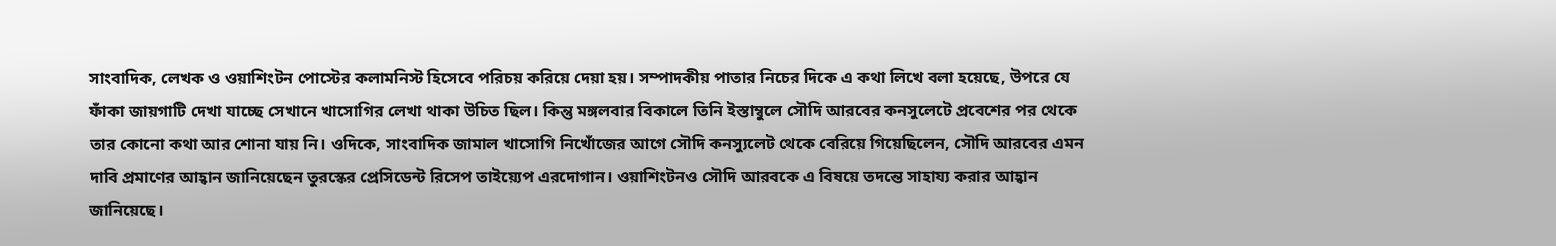সাংবাদিক, লেখক ও ওয়াশিংটন পোস্টের কলামনিস্ট হিসেবে পরিচয় করিয়ে দেয়া হয়। সম্পাদকীয় পাতার নিচের দিকে এ কথা লিখে বলা হয়েছে, উপরে যে ফাঁকা জায়গাটি দেখা যাচ্ছে সেখানে খাসোগির লেখা থাকা উচিত ছিল। কিন্তু মঙ্গলবার বিকালে তিনি ইস্তাম্বুলে সৌদি আরবের কনসুলেটে প্রবেশের পর থেকে তার কোনো কথা আর শোনা যায় নি। ওদিকে, সাংবাদিক জামাল খাসোগি নিখোঁজের আগে সৌদি কনস্যুলেট থেকে বেরিয়ে গিয়েছিলেন, সৌদি আরবের এমন দাবি প্রমাণের আহ্বান জানিয়েছেন তুরস্কের প্রেসিডেন্ট রিসেপ তাইয়্যেপ এরদোগান। ওয়াশিংটনও সৌদি আরবকে এ বিষয়ে তদন্তে সাহায্য করার আহ্বান জানিয়েছে।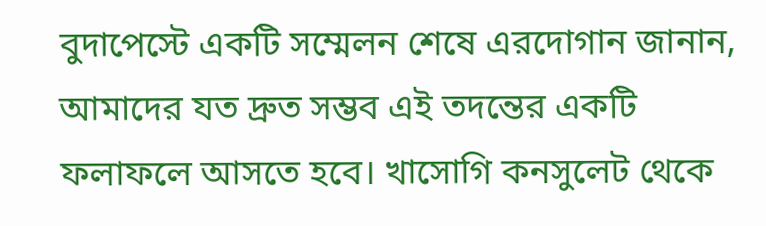বুদাপেস্টে একটি সম্মেলন শেষে এরদোগান জানান, আমাদের যত দ্রুত সম্ভব এই তদন্তের একটি ফলাফলে আসতে হবে। খাসোগি কনসুলেট থেকে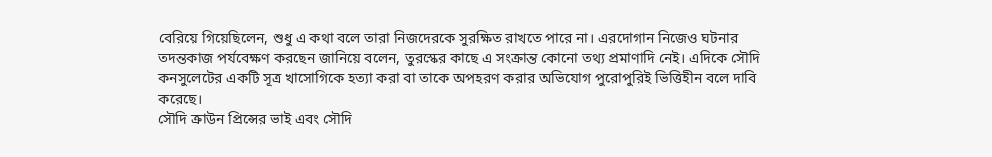বেরিয়ে গিয়েছিলেন, শুধু এ কথা বলে তারা নিজদেরকে সুরক্ষিত রাখতে পারে না। এরদোগান নিজেও ঘটনার তদন্তকাজ পর্যবেক্ষণ করছেন জানিয়ে বলেন, তুরস্কের কাছে এ সংক্রান্ত কোনো তথ্য প্রমাণাদি নেই। এদিকে সৌদি কনসুলেটের একটি সূত্র খাসোগিকে হত্যা করা বা তাকে অপহরণ করার অভিযোগ পুরোপুরিই ভিত্তিহীন বলে দাবি করেছে।
সৌদি ক্রাউন প্রিন্সের ভাই এবং সৌদি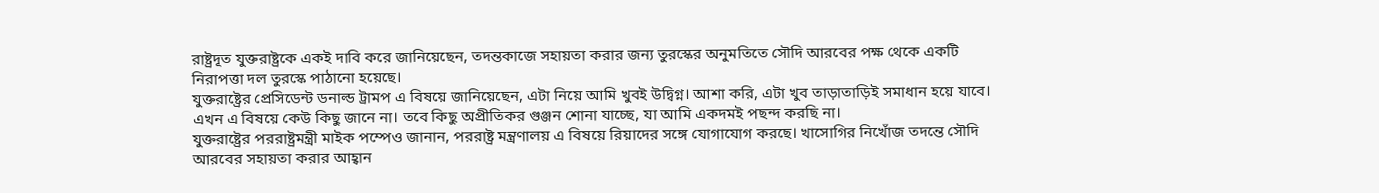রাষ্ট্রদূত যুক্তরাষ্ট্রকে একই দাবি করে জানিয়েছেন, তদন্তকাজে সহায়তা করার জন্য তুরস্কের অনুমতিতে সৌদি আরবের পক্ষ থেকে একটি নিরাপত্তা দল তুরস্কে পাঠানো হয়েছে।
যুক্তরাষ্ট্রের প্রেসিডেন্ট ডনাল্ড ট্রামপ এ বিষয়ে জানিয়েছেন, এটা নিয়ে আমি খুবই উদ্বিগ্ন। আশা করি, এটা খুব তাড়াতাড়িই সমাধান হয়ে যাবে। এখন এ বিষয়ে কেউ কিছু জানে না। তবে কিছু অপ্রীতিকর গুঞ্জন শোনা যাচ্ছে, যা আমি একদমই পছন্দ করছি না।
যুক্তরাষ্ট্রের পররাষ্ট্রমন্ত্রী মাইক পম্পেও জানান, পররাষ্ট্র মন্ত্রণালয় এ বিষয়ে রিয়াদের সঙ্গে যোগাযোগ করছে। খাসোগির নিখোঁজ তদন্তে সৌদি আরবের সহায়তা করার আহ্বান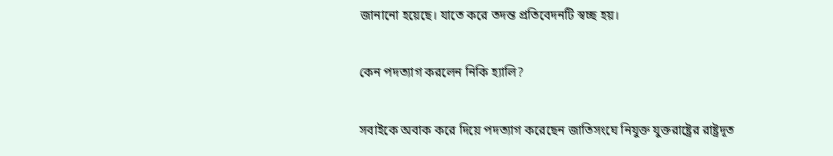জানানো হয়েছে। যাতে করে তদন্ত প্রতিবেদনটি স্বচ্ছ হয়।

কেন পদত্যাগ করলেন নিকি হ্যালি?

সবাইকে অবাক করে দিয়ে পদত্যাগ করেছেন জাতিসংঘে নিযুক্ত যুক্তরাষ্ট্রের রাষ্ট্রদূত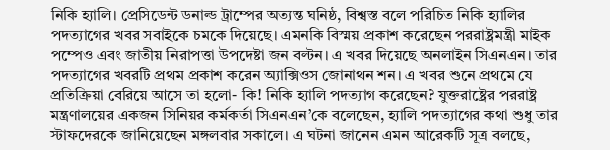নিকি হ্যালি। প্রেসিডেন্ট ডনাল্ড ট্রাম্পের অত্যন্ত ঘনিষ্ঠ, বিশ্বস্ত বলে পরিচিত নিকি হ্যালির পদত্যাগের খবর সবাইকে চমকে দিয়েছে। এমনকি বিস্ময় প্রকাশ করেছেন পররাষ্ট্রমন্ত্রী মাইক পম্পেও এবং জাতীয় নিরাপত্তা উপদেষ্টা জন বল্টন। এ খবর দিয়েছে অনলাইন সিএনএন। তার পদত্যাগের খবরটি প্রথম প্রকাশ করেন অ্যাক্সিওস জোনাথন শন। এ খবর শুনে প্রথমে যে প্রতিক্রিয়া বেরিয়ে আসে তা হলো- কি! নিকি হ্যালি পদত্যাগ করেছেন? যুক্তরাষ্ট্রের পররাষ্ট্র মন্ত্রণালয়ের একজন সিনিয়র কর্মকর্তা সিএনএন’কে বলেছেন, হ্যালি পদত্যাগের কথা শুধু তার স্টাফদেরকে জানিয়েছেন মঙ্গলবার সকালে। এ ঘটনা জানেন এমন আরেকটি সূত্র বলছে,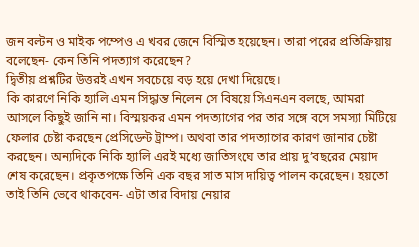জন বল্টন ও মাইক পম্পেও এ খবর জেনে বিস্মিত হয়েছেন। তারা পরের প্রতিক্রিয়ায় বলেছেন- কেন তিনি পদত্যাগ করেছেন?
দ্বিতীয় প্রশ্নটির উত্তরই এখন সবচেয়ে বড় হয়ে দেখা দিয়েছে।
কি কারণে নিকি হ্যালি এমন সিদ্ধান্ত নিলেন সে বিষয়ে সিএনএন বলছে, আমরা আসলে কিছুই জানি না। বিস্ময়কর এমন পদত্যাগের পর তার সঙ্গে বসে সমস্যা মিটিয়ে ফেলার চেষ্টা করছেন প্রেসিডেন্ট ট্রাম্প। অথবা তার পদত্যাগের কারণ জানার চেষ্টা করছেন। অন্যদিকে নিকি হ্যালি এরই মধ্যে জাতিসংঘে তার প্রায় দু’বছরের মেয়াদ শেষ করেছেন। প্রকৃতপক্ষে তিনি এক বছর সাত মাস দায়িত্ব পালন করেছেন। হয়তো তাই তিনি ভেবে থাকবেন- এটা তার বিদায় নেয়ার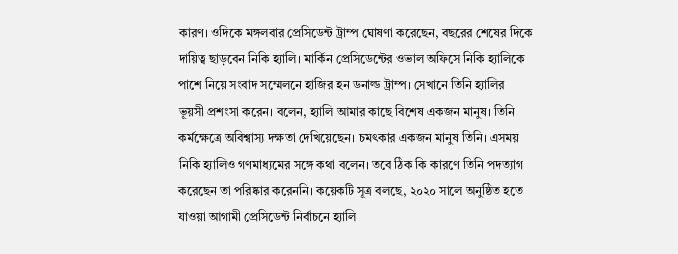কারণ। ওদিকে মঙ্গলবার প্রেসিডেন্ট ট্রাম্প ঘোষণা করেছেন, বছরের শেষের দিকে দায়িত্ব ছাড়বেন নিকি হ্যালি। মার্কিন প্রেসিডেন্টের ওভাল অফিসে নিকি হ্যালিকে পাশে নিয়ে সংবাদ সম্মেলনে হাজির হন ডনাল্ড ট্রাম্প। সেখানে তিনি হ্যালির ভূয়সী প্রশংসা করেন। বলেন, হ্যালি আমার কাছে বিশেষ একজন মানুষ। তিনি কর্মক্ষেত্রে অবিশ্বাস্য দক্ষতা দেখিয়েছেন। চমৎকার একজন মানুষ তিনি। এসময় নিকি হ্যালিও গণমাধ্যমের সঙ্গে কথা বলেন। তবে ঠিক কি কারণে তিনি পদত্যাগ করেছেন তা পরিষ্কার করেননি। কয়েকটি সূত্র বলছে, ২০২০ সালে অনুষ্ঠিত হতে যাওয়া আগামী প্রেসিডেন্ট নির্বাচনে হ্যালি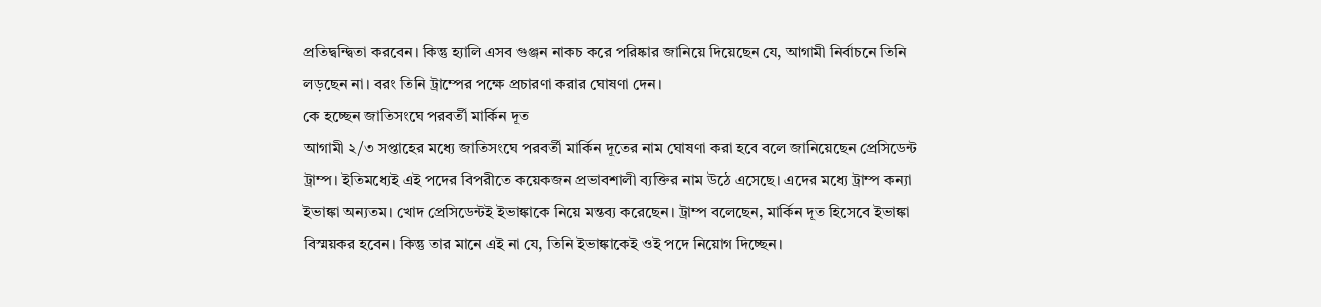প্রতিদ্বন্দ্বিতা করবেন। কিন্তু হ্যালি এসব গুঞ্জন নাকচ করে পরিষ্কার জানিয়ে দিয়েছেন যে, আগামী নির্বাচনে তিনি লড়ছেন না। বরং তিনি ট্রাম্পের পক্ষে প্রচারণা করার ঘোষণা দেন।
কে হচ্ছেন জাতিসংঘে পরবর্তী মার্কিন দূত
আগামী ২/৩ সপ্তাহের মধ্যে জাতিসংঘে পরবর্তী মার্কিন দূতের নাম ঘোষণা করা হবে বলে জানিয়েছেন প্রেসিডেন্ট ট্রাম্প। ইতিমধ্যেই এই পদের বিপরীতে কয়েকজন প্রভাবশালী ব্যক্তির নাম উঠে এসেছে। এদের মধ্যে ট্রাম্প কন্যা ইভাঙ্কা অন্যতম। খোদ প্রেসিডেন্টই ইভাঙ্কাকে নিয়ে মন্তব্য করেছেন। ট্রাম্প বলেছেন, মার্কিন দূত হিসেবে ইভাঙ্কা বিস্ময়কর হবেন। কিন্তু তার মানে এই না যে, তিনি ইভাঙ্কাকেই ওই পদে নিয়োগ দিচ্ছেন।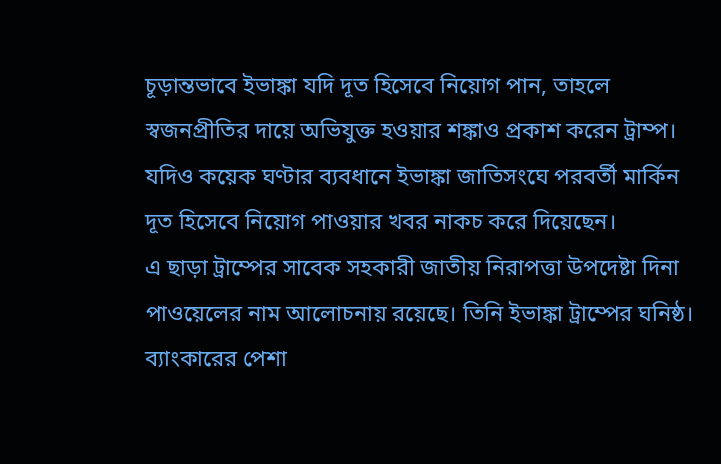চূড়ান্তভাবে ইভাঙ্কা যদি দূত হিসেবে নিয়োগ পান, তাহলে স্বজনপ্রীতির দায়ে অভিযুক্ত হওয়ার শঙ্কাও প্রকাশ করেন ট্রাম্প। যদিও কয়েক ঘণ্টার ব্যবধানে ইভাঙ্কা জাতিসংঘে পরবর্তী মার্কিন দূত হিসেবে নিয়োগ পাওয়ার খবর নাকচ করে দিয়েছেন।
এ ছাড়া ট্রাম্পের সাবেক সহকারী জাতীয় নিরাপত্তা উপদেষ্টা দিনা পাওয়েলের নাম আলোচনায় রয়েছে। তিনি ইভাঙ্কা ট্রাম্পের ঘনিষ্ঠ। ব্যাংকারের পেশা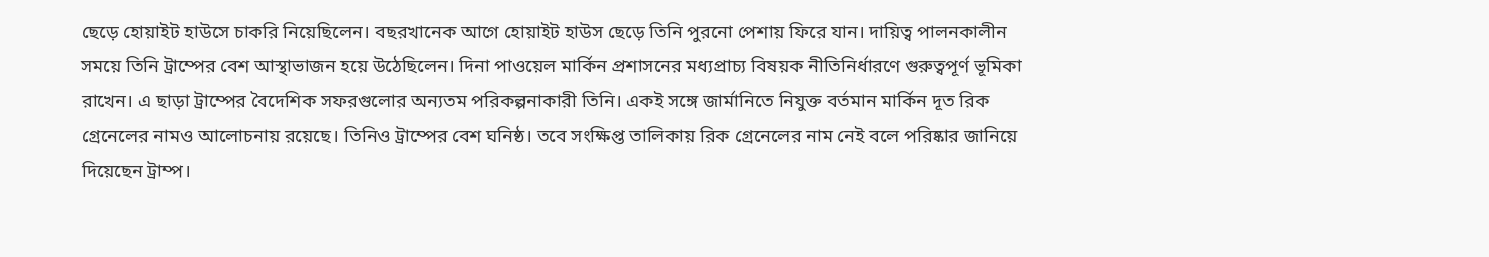ছেড়ে হোয়াইট হাউসে চাকরি নিয়েছিলেন। বছরখানেক আগে হোয়াইট হাউস ছেড়ে তিনি পুরনো পেশায় ফিরে যান। দায়িত্ব পালনকালীন সময়ে তিনি ট্রাম্পের বেশ আস্থাভাজন হয়ে উঠেছিলেন। দিনা পাওয়েল মার্কিন প্রশাসনের মধ্যপ্রাচ্য বিষয়ক নীতিনির্ধারণে গুরুত্বপূর্ণ ভূমিকা রাখেন। এ ছাড়া ট্রাম্পের বৈদেশিক সফরগুলোর অন্যতম পরিকল্পনাকারী তিনি। একই সঙ্গে জার্মানিতে নিযুক্ত বর্তমান মার্কিন দূত রিক গ্রেনেলের নামও আলোচনায় রয়েছে। তিনিও ট্রাম্পের বেশ ঘনিষ্ঠ। তবে সংক্ষিপ্ত তালিকায় রিক গ্রেনেলের নাম নেই বলে পরিষ্কার জানিয়ে দিয়েছেন ট্রাম্প।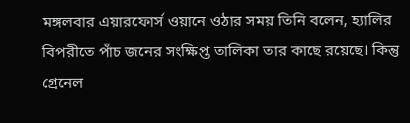মঙ্গলবার এয়ারফোর্স ওয়ানে ওঠার সময় তিনি বলেন, হ্যালির বিপরীতে পাঁচ জনের সংক্ষিপ্ত তালিকা তার কাছে রয়েছে। কিন্তু গ্রেনেল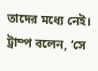তাদের মধ্যে নেই। ট্রাম্প বলেন, ‘সে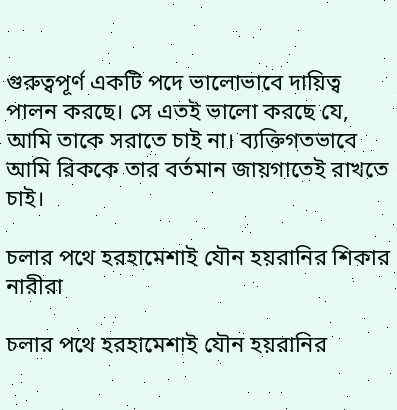গুরুত্বপূর্ণ একটি পদে ভালোভাবে দায়িত্ব পালন করছে। সে এতই ভালো করছে যে, আমি তাকে সরাতে চাই না। ব্যক্তিগতভাবে আমি রিককে তার বর্তমান জায়গাতেই রাখতে চাই।

চলার পথে হরহামেশাই যৌন হয়রানির শিকার নারীরা

চলার পথে হরহামেশাই যৌন হয়রানির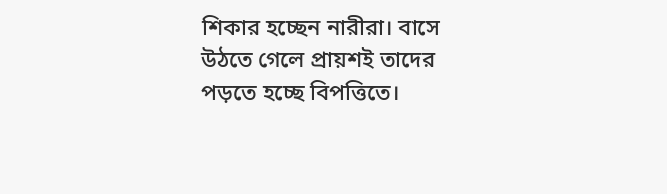শিকার হচ্ছেন নারীরা। বাসে উঠতে গেলে প্রায়শই তাদের পড়তে হচ্ছে বিপত্তিতে।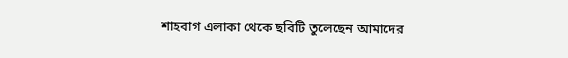শাহবাগ এলাকা থেকে ছবিটি তুলেছেন আমাদের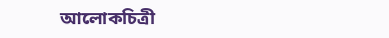আলোকচিত্রী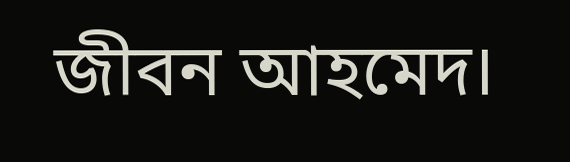জীবন আহমেদ।